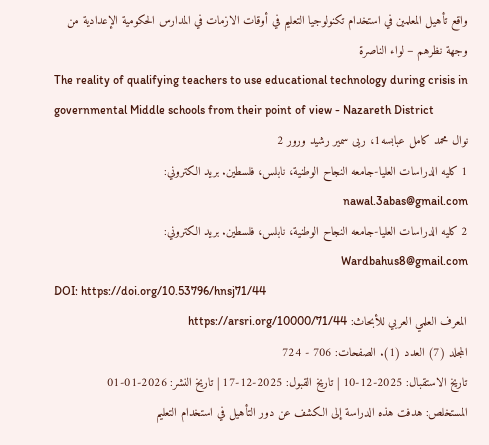واقع تأهيل المعلمين في استخدام تكنولوجيا التعليم في أوقات الازمات في المدارس الحكومية الإعدادية من وجهة نظرهم – لواء الناصرة
The reality of qualifying teachers to use educational technology during crisis in governmental Middle schools from their point of view - Nazareth District
نوال محمد كامل عبابسه1، ربى سمير رشيد ورور 2
1 كليه الدراسات العليا-جامعه النجاح الوطنية، نابلس، فلسطين. بريد الكتروني: nawal.3abas@gmail.com
2 كليه الدراسات العليا-جامعه النجاح الوطنية، نابلس، فلسطين. بريد الكتروني: Wardbahus8@gmail.com
DOI: https://doi.org/10.53796/hnsj71/44
المعرف العلمي العربي للأبحاث: https://arsri.org/10000/71/44
المجلد (7) العدد (1). الصفحات: 706 - 724
تاريخ الاستقبال: 2025-12-10 | تاريخ القبول: 2025-12-17 | تاريخ النشر: 2026-01-01
المستخلص: هدفت هذه الدراسة إلى الكشف عن دور التأهيل في استخدام التعليم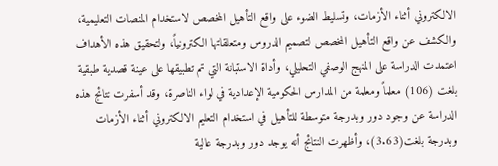الالكتروني أثناء الأزمات، وتسليط الضوء على واقع التأهيل المخصص لاستخدام المنصات التعليمية، والكشف عن واقع التأهيل المخصص لتصميم الدروس ومتعلقاتها الكترونياً، ولتحقيق هذه الأهداف اعتمدت الدراسة على المنهج الوصفي التحليلي، وأداة الاستبانة التي تم تطبيقها على عينة قصدية طبقية بلغت (106) معلماً ومعلمة من المدارس الحكومية الإعدادية في لواء الناصرة، وقد أسفرت نتائج هذه الدراسة عن وجود دور وبدرجة متوسطة للتأهيل في استخدام التعليم الالكتروني أثناء الأزمات وبدرجة بلغت(3.63)، وأظهرت النتائج أنه يوجد دور وبدرجة عالية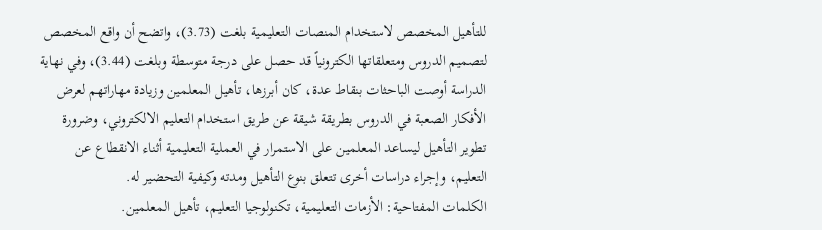للتأهيل المخصص لاستخدام المنصات التعليمية بلغت (3.73)، واتضح أن واقع المخصص لتصميم الدروس ومتعلقاتها الكترونياً قد حصل على درجة متوسطة وبلغت (3.44)، وفي نهاية الدراسة أوصت الباحثات بنقاط عدة، كان أبرزها، تأهيل المعلمين وزيادة مهاراتهم لعرض الأفكار الصعبة في الدروس بطريقة شيقة عن طريق استخدام التعليم الالكتروني، وضرورة تطوير التأهيل ليساعد المعلمين على الاستمرار في العملية التعليمية أثناء الانقطاع عن التعليم، وإجراء دراسات أخرى تتعلق بنوع التأهيل ومدته وكيفية التحضير له.
الكلمات المفتاحية: الأزمات التعليمية، تكنولوجيا التعليم، تأهيل المعلمين.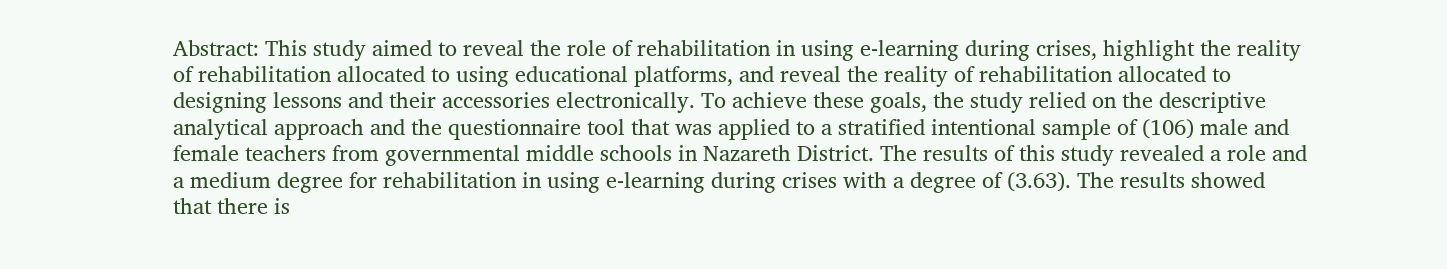Abstract: This study aimed to reveal the role of rehabilitation in using e-learning during crises, highlight the reality of rehabilitation allocated to using educational platforms, and reveal the reality of rehabilitation allocated to designing lessons and their accessories electronically. To achieve these goals, the study relied on the descriptive analytical approach and the questionnaire tool that was applied to a stratified intentional sample of (106) male and female teachers from governmental middle schools in Nazareth District. The results of this study revealed a role and a medium degree for rehabilitation in using e-learning during crises with a degree of (3.63). The results showed that there is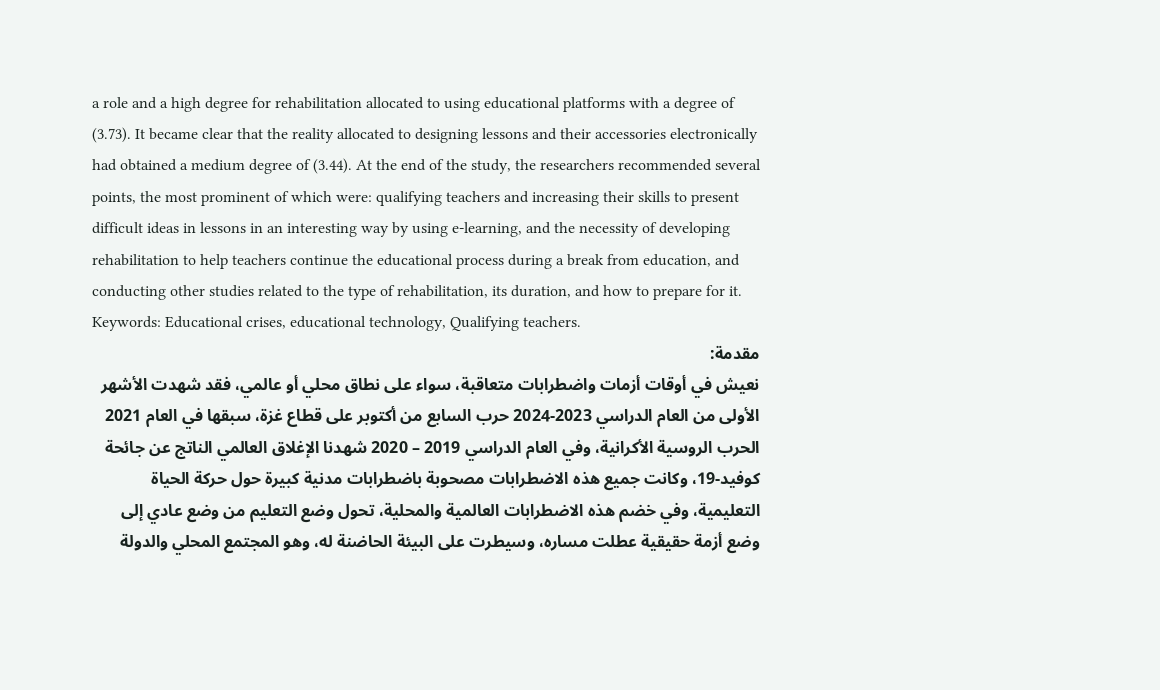a role and a high degree for rehabilitation allocated to using educational platforms with a degree of (3.73). It became clear that the reality allocated to designing lessons and their accessories electronically had obtained a medium degree of (3.44). At the end of the study, the researchers recommended several points, the most prominent of which were: qualifying teachers and increasing their skills to present difficult ideas in lessons in an interesting way by using e-learning, and the necessity of developing rehabilitation to help teachers continue the educational process during a break from education, and conducting other studies related to the type of rehabilitation, its duration, and how to prepare for it.
Keywords: Educational crises, educational technology, Qualifying teachers.
مقدمة:
نعيش في أوقات أزمات واضطرابات متعاقبة، سواء على نطاق محلي أو عالمي، فقد شهدت الأشهر الأولى من العام الدراسي 2023-2024 حرب السابع من أكتوبر على قطاع غزة، سبقها في العام 2021 الحرب الروسية الأكرانية، وفي العام الدراسي 2019 – 2020 شهدنا الإغلاق العالمي الناتج عن جائحة كوفيد-19، وكانت جميع هذه الاضطرابات مصحوبة باضطرابات مدنية كبيرة حول حركة الحياة التعليمية، وفي خضم هذه الاضطرابات العالمية والمحلية، تحول وضع التعليم من وضع عادي إلى وضع أزمة حقيقية عطلت مساره، وسيطرت على البيئة الحاضنة له، وهو المجتمع المحلي والدولة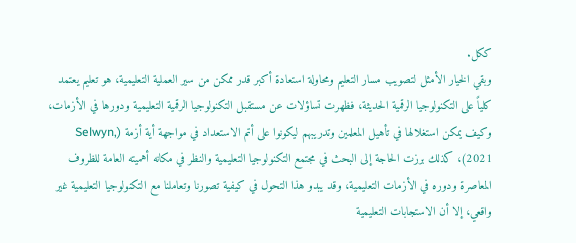ككل.
وبقي الخيار الأمثل لتصويب مسار التعليم ومحاولة استعادة أكبر قدر ممكن من سير العملية التعليمية، هو تعليم يعتمد كلياً على التكنولوجيا الرقمية الحديثة، فظهرت تساؤلات عن مستقبل التكنولوجيا الرقمية التعليمية ودورها في الأزمات، وكيف يمكن استغلالها في تأهيل المعلمين وتدريبهم ليكونوا على أتم الاستعداد في مواجهة أية أزمة (Selwyn, 2021)، كذلك برزت الحاجة إلى البحث في مجتمع التكنولوجيا التعليمية والنظر في مكانه أهميته العامة للظروف المعاصرة ودوره في الأزمات التعليمية، وقد يبدو هذا التحول في كيفية تصورنا وتعاملنا مع التكنولوجيا التعليمية غير واقعي، إلا أن الاستجابات التعليمية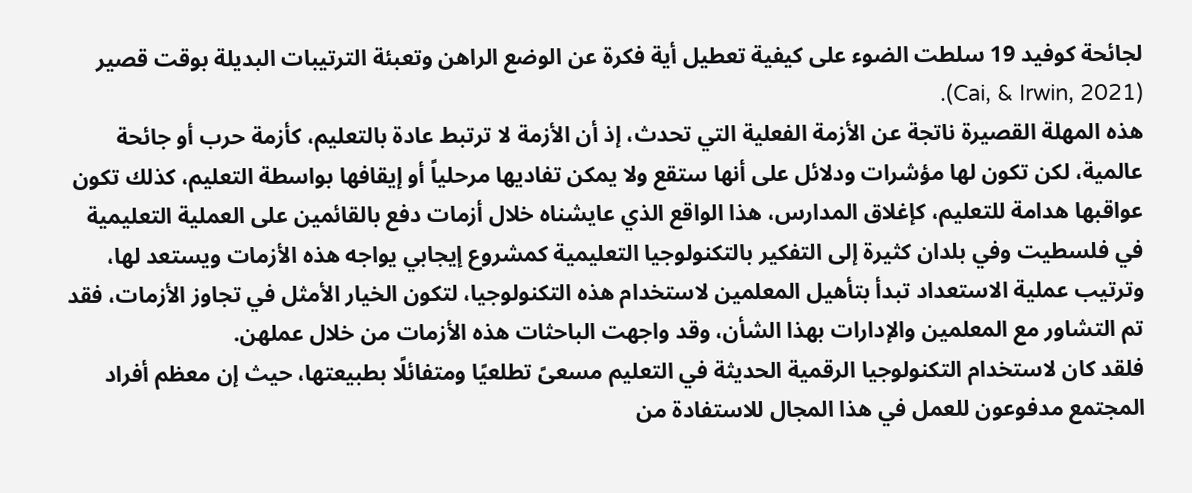لجائحة كوفيد 19 سلطت الضوء على كيفية تعطيل أية فكرة عن الوضع الراهن وتعبئة الترتيبات البديلة بوقت قصير (Cai, & Irwin, 2021).
هذه المهلة القصيرة ناتجة عن الأزمة الفعلية التي تحدث، إذ أن الأزمة لا ترتبط عادة بالتعليم، كأزمة حرب أو جائحة عالمية، لكن تكون لها مؤشرات ودلائل على أنها ستقع ولا يمكن تفاديها مرحلياً أو إيقافها بواسطة التعليم، كذلك تكون عواقبها هدامة للتعليم، كإغلاق المدارس، هذا الواقع الذي عايشناه خلال أزمات دفع بالقائمين على العملية التعليمية في فلسطيت وفي بلدان كثيرة إلى التفكير بالتكنولوجيا التعليمية كمشروع إيجابي يواجه هذه الأزمات ويستعد لها، وترتيب عملية الاستعداد تبدأ بتأهيل المعلمين لاستخدام هذه التكنولوجيا، لتكون الخيار الأمثل في تجاوز الأزمات، فقد تم التشاور مع المعلمين والإدارات بهذا الشأن، وقد واجهت الباحثات هذه الأزمات من خلال عملهن.
فلقد كان لاستخدام التكنولوجيا الرقمية الحديثة في التعليم مسعىً تطلعيًا ومتفائلًا بطبيعتها، حيث إن معظم أفراد المجتمع مدفوعون للعمل في هذا المجال للاستفادة من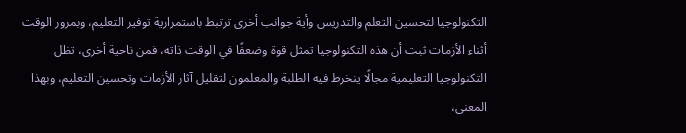التكنولوجيا لتحسين التعلم والتدريس وأية جوانب أخرى ترتبط باستمرارية توفير التعليم، وبمرور الوقت أثناء الأزمات ثبت أن هذه التكنولوجيا تمثل قوة وضعفًا في الوقت ذاته، فمن ناحية أخرى، تظل التكنولوجيا التعليمية مجالًا ينخرط فيه الطلبة والمعلمون لتقليل آثار الأزمات وتحسين التعليم، وبهذا المعنى،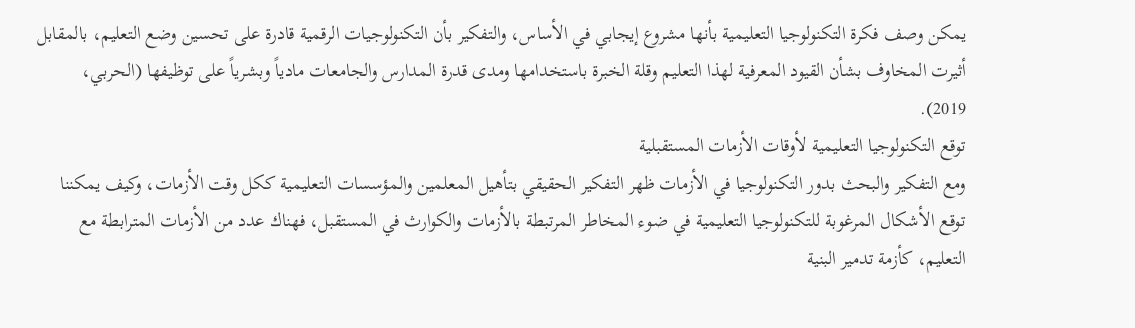يمكن وصف فكرة التكنولوجيا التعليمية بأنها مشروع إيجابي في الأساس، والتفكير بأن التكنولوجيات الرقمية قادرة على تحسين وضع التعليم، بالمقابل أثيرت المخاوف بشأن القيود المعرفية لهذا التعليم وقلة الخبرة باستخدامها ومدى قدرة المدارس والجامعات مادياً وبشرياً على توظيفها (الحربي، 2019).
توقع التكنولوجيا التعليمية لأوقات الأزمات المستقبلية
ومع التفكير والبحث بدور التكنولوجيا في الأزمات ظهر التفكير الحقيقي بتأهيل المعلمين والمؤسسات التعليمية ككل وقت الأزمات، وكيف يمكننا توقع الأشكال المرغوبة للتكنولوجيا التعليمية في ضوء المخاطر المرتبطة بالأزمات والكوارث في المستقبل، فهناك عدد من الأزمات المترابطة مع التعليم، كأزمة تدمير البنية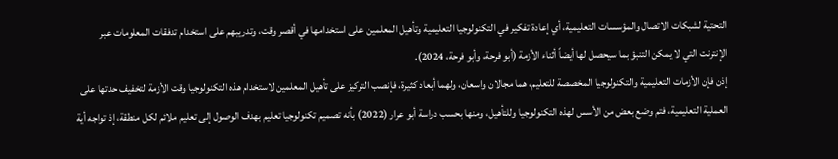التحتية لشبكات الاتصال والمؤسسات التعليمية، أي إعادة تفكير في التكنولوجيا التعليمية وتأهيل المعلمين على استخدامها في أقصر وقت، وتدريبهم على استخدام تدفقات المعلومات عبر الإنترنت التي لا يمكن التنبؤ بما سيحصل لها أيضاً أثناء الأزمة (أبو فرحة، وأبو فرحة، 2024).
إذن فإن الأزمات التعليمية والتكنولوجيا المخصصة للتعليم، هما مجالان واسعان، ولهما أبعاد كثيرة، فإنصب التركيز على تأهيل المعلمين لاستخدام هذه التكنولوجيا وقت الأزمة لتخفيف حدتها على العملية التعليمية، فتم وضع بعض من الأسس لهذه التكنولوجيا وللتأهيل، ومنها بحسب دراسة أبو عرار (2022) بأنه تصميم تكنولوجيا تعليم بهدف الوصول إلى تعليم ملائم لكل منطقة، إذ تواجه أية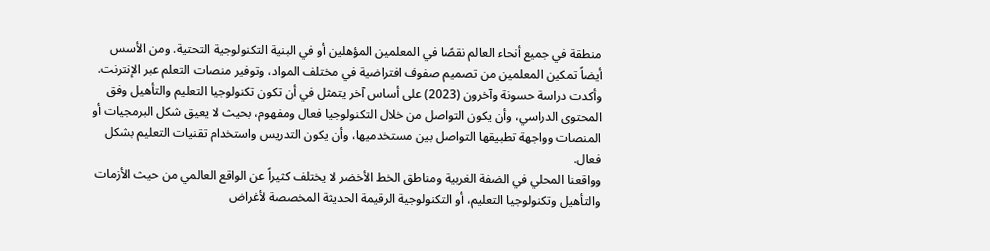منطقة في جميع أنحاء العالم نقصًا في المعلمين المؤهلين أو في البنية التكنولوجية التحتية. ومن الأسس أيضاً تمكين المعلمين من تصميم صفوف افتراضية في مختلف المواد، وتوفير منصات التعلم عبر الإنترنت.
وأكدت دراسة حسونة وآخرون (2023) على أساس آخر يتمثل في أن تكون تكنولوجيا التعليم والتأهيل وفق المحتوى الدراسي، وأن يكون التواصل من خلال التكنولوجيا فعال ومفهوم، بحيث لا يعيق شكل البرمجيات أو المنصات وواجهة تطبيقها التواصل بين مستخدميها، وأن يكون التدريس واستخدام تقنيات التعليم بشكل فعال.
وواقعنا المحلي في الضفة الغربية ومناطق الخط الأخضر لا يختلف كثيراً عن الواقع العالمي من حيث الأزمات والتأهيل وتكنولوجيا التعليم، أو التكنولوجية الرقيمة الحديثة المخصصة لأغراض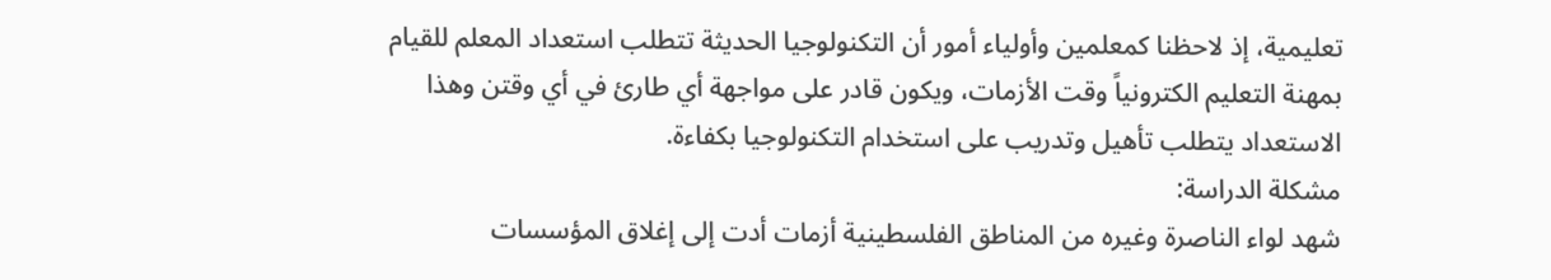تعليمية، إذ لاحظنا كمعلمين وأولياء أمور أن التكنولوجيا الحديثة تتطلب استعداد المعلم للقيام بمهنة التعليم الكترونياً وقت الأزمات، ويكون قادر على مواجهة أي طارئ في أي وقتن وهذا الاستعداد يتطلب تأهيل وتدريب على استخدام التكنولوجيا بكفاءة.
مشكلة الدراسة:
شهد لواء الناصرة وغيره من المناطق الفلسطينية أزمات أدت إلى إغلاق المؤسسات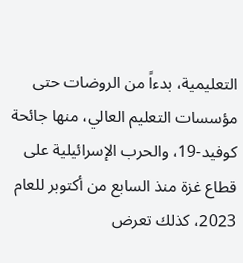التعليمية، بدءاً من الروضات حتى مؤسسات التعليم العالي، منها جائحة كوفيد-19، والحرب الإسرائيلية على قطاع غزة منذ السابع من أكتوبر للعام 2023، كذلك تعرض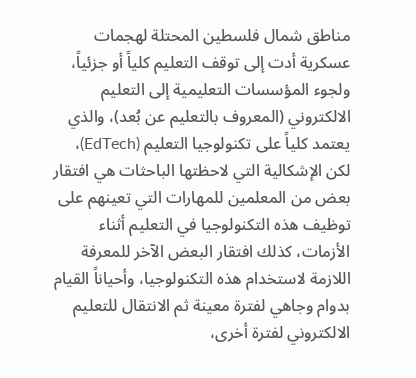مناطق شمال فلسطين المحتلة لهجمات عسكرية أدت إلى توقف التعليم كلياً أو جزئياً، ولجوء المؤسسات التعليمية إلى التعليم الالكتروني (المعروف بالتعليم عن بُعد)، والذي يعتمد كلياً على تكنولوجيا التعليم (EdTech)، لكن الإشكالية التي لاحظتها الباحثات هي افتقار بعض من المعلمين للمهارات التي تعينهم على توظيف هذه التكنولوجيا في التعليم أثناء الأزمات، كذلك افتقار البعض الآخر للمعرفة اللازمة لاستخدام هذه التكنولوجيا، وأحياناً القيام بدوام وجاهي لفترة معينة ثم الانتقال للتعليم الالكتروني لفترة أخرى،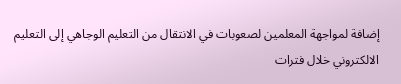إضافة لمواجهة المعلمين لصعوبات في الانتقال من التعليم الوجاهي إلى التعليم الالكتروني خلال فترات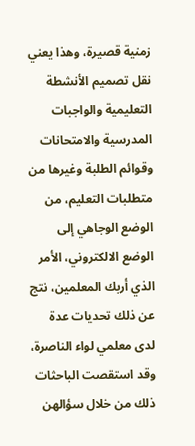زمنية قصيرة، وهذا يعني نقل تصميم الأنشطة التعليمية والواجبات المدرسية والامتحانات وقوائم الطلبة وغيرها من متطلبات التعليم، من الوضع الوجاهي إلى الوضع الالكتروني، الأمر الذي أربك المعلمين، نتج عن ذلك تحديات عدة لدى معلمي لواء الناصرة، وقد استقصت الباحثات ذلك من خلال سؤالهن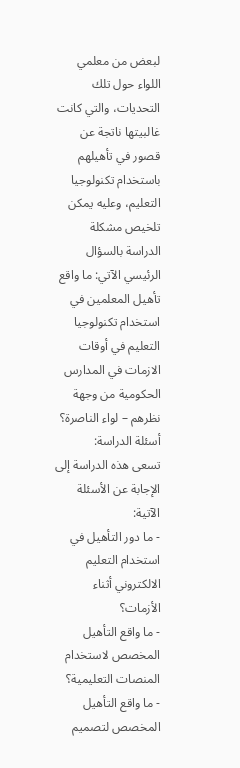لبعض من معلمي اللواء حول تلك التحديات، والتي كانت غالبيتها ناتجة عن قصور في تأهيلهم باستخدام تكنولوجيا التعليم، وعليه يمكن تلخيص مشكلة الدراسة بالسؤال الرئيسي الآتي: ما واقع تأهيل المعلمين في استخدام تكنولوجيا التعليم في أوقات الازمات في المدارس الحكومية من وجهة نظرهم – لواء الناصرة؟
أسئلة الدراسة:
تسعى هذه الدراسة إلى الإجابة عن الأسئلة الآتية:
- ما دور التأهيل في استخدام التعليم الالكتروني أثناء الأزمات؟
- ما واقع التأهيل المخصص لاستخدام المنصات التعليمية؟
- ما واقع التأهيل المخصص لتصميم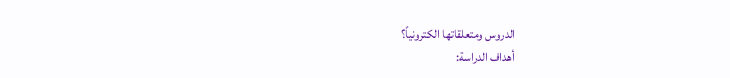الدروس ومتعلقاتها الكترونياً؟
أهداف الدراسة: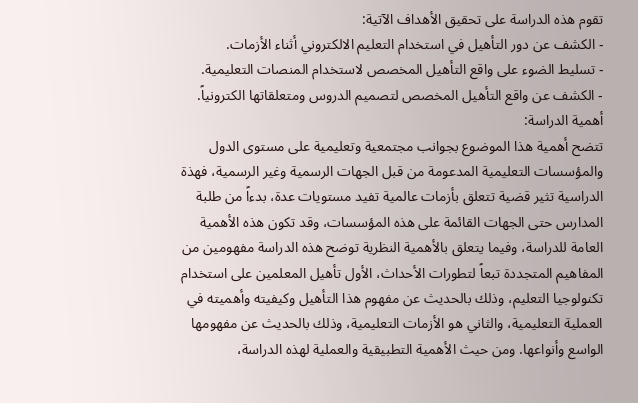تقوم هذه الدراسة على تحقيق الأهداف الآتية:
- الكشف عن دور التأهيل في استخدام التعليم الالكتروني أثناء الأزمات.
- تسليط الضوء على واقع التأهيل المخصص لاستخدام المنصات التعليمية.
- الكشف عن واقع التأهيل المخصص لتصميم الدروس ومتعلقاتها الكترونياً.
أهمية الدراسة:
تتضح أهمية هذا الموضوع بجوانب مجتمعية وتعليمية على مستوى الدول والمؤسسات التعليمية المدعومة من قبل الجهات الرسمية وغير الرسمية، فهذة الدراسية تثير قضية تتعلق بأزمات عالمية تفيد مستويات عدة، بدءاً من طلبة المدارس حتى الجهات القائمة على هذه المؤسسات، وقد تكون هذه الأهمية العامة للدراسة، وفيما يتعلق بالأهمية النظرية توضح هذه الدراسة مفهومين من المفاهيم المتجددة تبعاً لتطورات الأحداث، الأول تأهيل المعلمين على استخدام تكنولوجيا التعليم، وذلك بالحديث عن مفهوم هذا التأهيل وكيفيته وأهميته في العملية التعليمية، والثاني هو الأزمات التعليمية، وذلك بالحديث عن مفهومها الواسع وأنواعها. ومن حيث الأهمية التطبيقية والعملية لهذه الدراسة،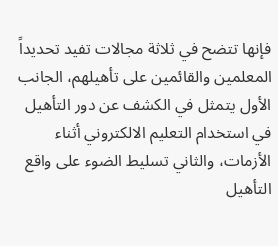فإنها تتضح في ثلاثة مجالات تفيد تحديداً المعلمين والقائمين على تأهيلهم، الجانب الأول يتمثل في الكشف عن دور التأهيل في استخدام التعليم الالكتروني أثناء الأزمات، والثاني تسليط الضوء على واقع التأهيل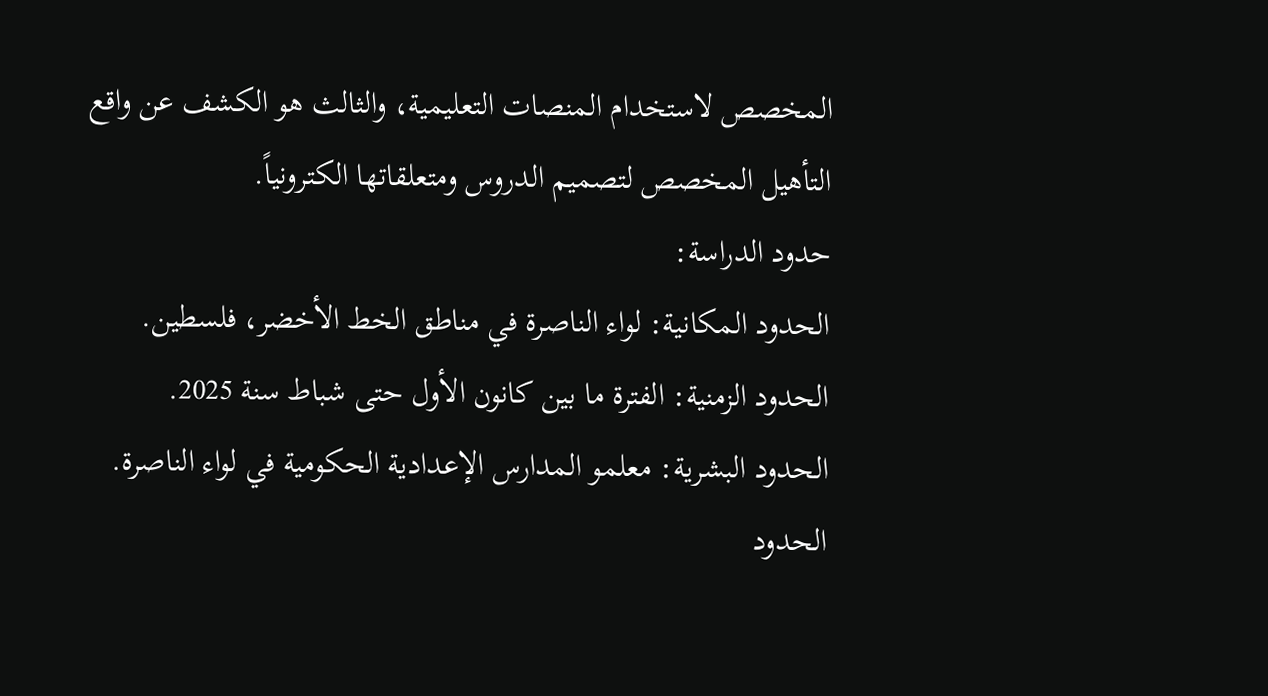المخصص لاستخدام المنصات التعليمية، والثالث هو الكشف عن واقع التأهيل المخصص لتصميم الدروس ومتعلقاتها الكترونياً.
حدود الدراسة:
الحدود المكانية: لواء الناصرة في مناطق الخط الأخضر، فلسطين.
الحدود الزمنية: الفترة ما بين كانون الأول حتى شباط سنة 2025.
الحدود البشرية: معلمو المدارس الإعدادية الحكومية في لواء الناصرة.
الحدود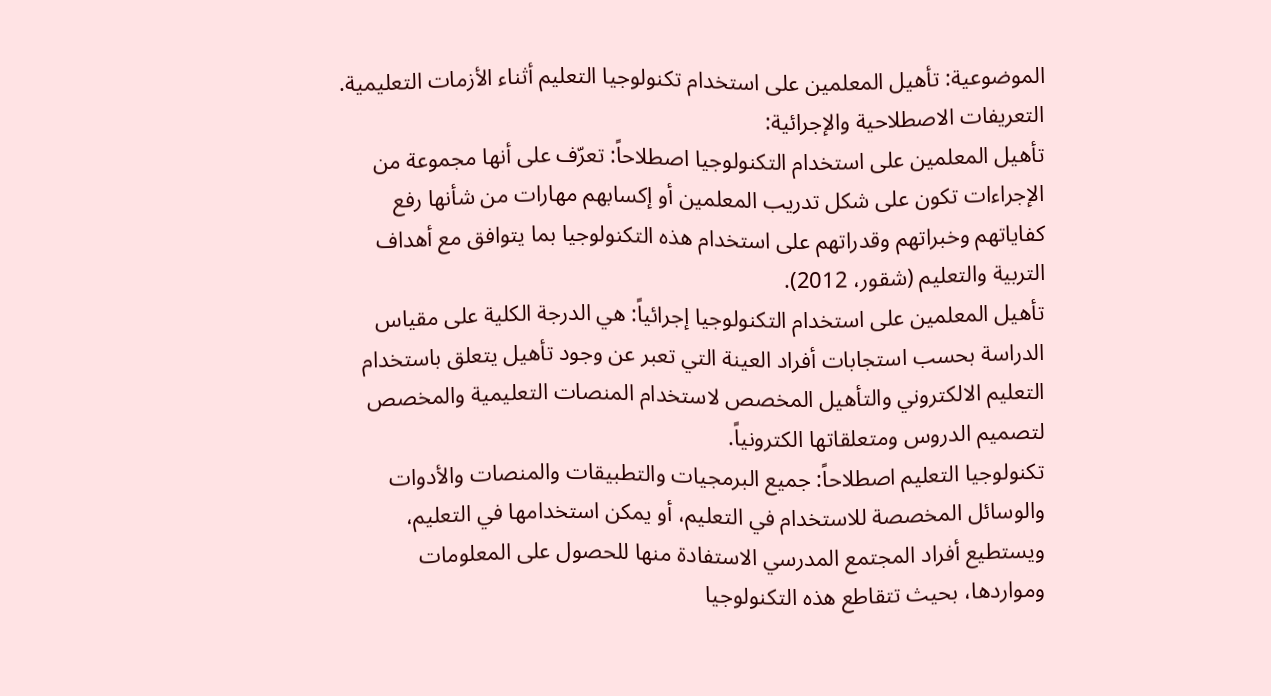الموضوعية: تأهيل المعلمين على استخدام تكنولوجيا التعليم أثناء الأزمات التعليمية.
التعريفات الاصطلاحية والإجرائية:
تأهيل المعلمين على استخدام التكنولوجيا اصطلاحاً: تعرّف على أنها مجموعة من الإجراءات تكون على شكل تدريب المعلمين أو إكسابهم مهارات من شأنها رفع كفاياتهم وخبراتهم وقدراتهم على استخدام هذه التكنولوجيا بما يتوافق مع أهداف التربية والتعليم (شقور، 2012).
تأهيل المعلمين على استخدام التكنولوجيا إجرائياً: هي الدرجة الكلية على مقياس الدراسة بحسب استجابات أفراد العينة التي تعبر عن وجود تأهيل يتعلق باستخدام التعليم الالكتروني والتأهيل المخصص لاستخدام المنصات التعليمية والمخصص لتصميم الدروس ومتعلقاتها الكترونياً.
تكنولوجيا التعليم اصطلاحاً: جميع البرمجيات والتطبيقات والمنصات والأدوات والوسائل المخصصة للاستخدام في التعليم، أو يمكن استخدامها في التعليم، ويستطيع أفراد المجتمع المدرسي الاستفادة منها للحصول على المعلومات ومواردها، بحيث تتقاطع هذه التكنولوجيا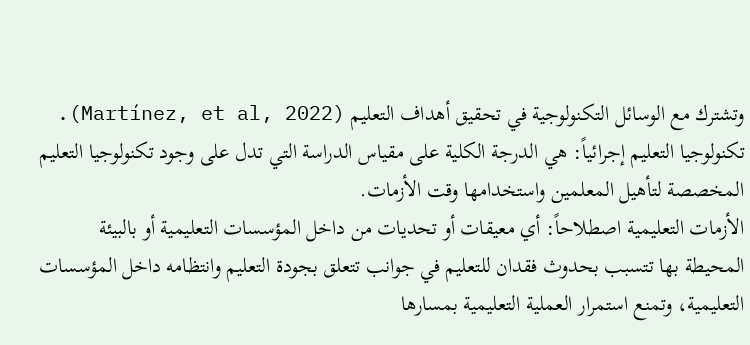وتشترك مع الوسائل التكنولوجية في تحقيق أهداف التعليم (Martínez, et al, 2022).
تكنولوجيا التعليم إجرائياً: هي الدرجة الكلية على مقياس الدراسة التي تدل على وجود تكنولوجيا التعليم المخصصة لتأهيل المعلمين واستخدامها وقت الأزمات.
الأزمات التعليمية اصطلاحاً: أي معيقات أو تحديات من داخل المؤسسات التعليمية أو بالبيئة المحيطة بها تتسبب بحدوث فقدان للتعليم في جوانب تتعلق بجودة التعليم وانتظامه داخل المؤسسات التعليمية، وتمنع استمرار العملية التعليمية بمسارها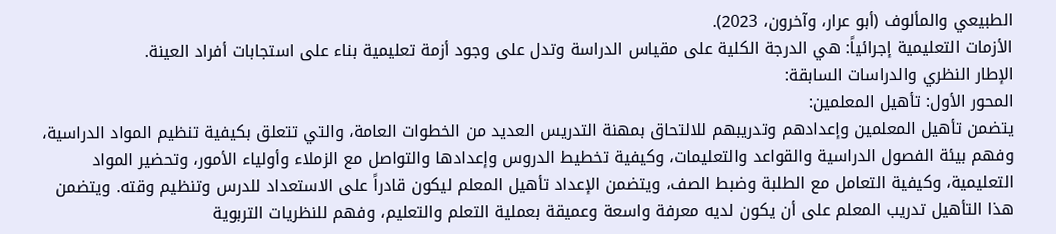الطبيعي والمألوف (أبو عرار، وآخرون، 2023).
الأزمات التعليمية إجرائياً: هي الدرجة الكلية على مقياس الدراسة وتدل على وجود أزمة تعليمية بناء على استجابات أفراد العينة.
الإطار النظري والدراسات السابقة:
المحور الأول: تأهيل المعلمين:
يتضمن تأهيل المعلمين وإعدادهم وتدريبهم للالتحاق بمهنة التدريس العديد من الخطوات العامة، والتي تتعلق بكيفية تنظيم المواد الدراسية، وفهم بيئة الفصول الدراسية والقواعد والتعليمات، وكيفية تخطيط الدروس وإعدادها والتواصل مع الزملاء وأولياء الأمور، وتحضير المواد التعليمية، وكيفية التعامل مع الطلبة وضبط الصف، ويتضمن الإعداد تأهيل المعلم ليكون قادراً على الاستعداد للدرس وتنظيم وقته. ويتضمن هذا التأهيل تدريب المعلم على أن يكون لديه معرفة واسعة وعميقة بعملية التعلم والتعليم، وفهم للنظريات التربوية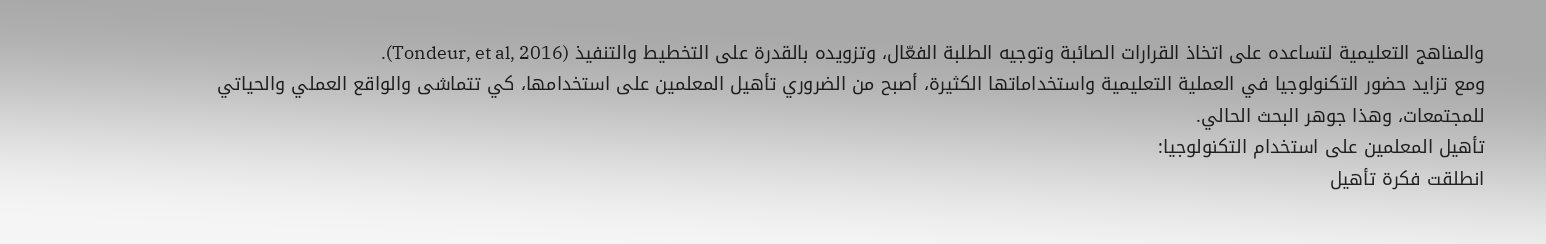والمناهج التعليمية لتساعده على اتخاذ القرارات الصائبة وتوجيه الطلبة الفعّال، وتزويده بالقدرة على التخطيط والتنفيذ (Tondeur, et al, 2016).
ومع تزايد حضور التكنولوجيا في العملية التعليمية واستخداماتها الكثيرة، أصبح من الضروري تأهيل المعلمين على استخدامها، كي تتماشى والواقع العملي والحياتي للمجتمعات، وهذا جوهر البحث الحالي.
تأهيل المعلمين على استخدام التكنولوجيا:
انطلقت فكرة تأهيل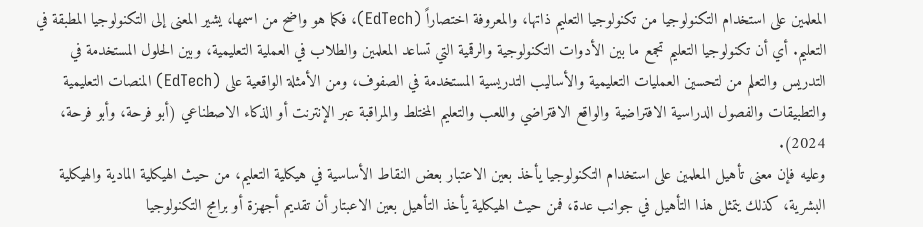المعلمين على استخدام التكنولوجيا من تكنولوجيا التعليم ذاتها، والمعروفة اختصاراً (EdTech)، فكما هو واضح من اسمها، يشير المعنى إلى التكنولوجيا المطبقة في التعليم. أي أن تكنولوجيا التعليم تجمع ما بين الأدوات التكنولوجية والرقمية التي تساعد المعلمين والطلاب في العملية التعليمية، وبين الحلول المستخدمة في التدريس والتعلم من لتحسين العمليات التعليمية والأساليب التدريسية المستخدمة في الصفوف، ومن الأمثلة الواقعية على (EdTech) المنصات التعليمية والتطبيقات والفصول الدراسية الافتراضية والواقع الافتراضي واللعب والتعليم المختلط والمراقبة عبر الإنترنت أو الذكاء الاصطناعي (أبو فرحة، وأبو فرحة، 2024).
وعليه فإن معنى تأهيل المعلمين على استخدام التكنولوجيا يأخذ بعين الاعتبار بعض النقاط الأساسية في هيكلية التعليم، من حيث الهيكلية المادية والهيكلية البشرية، كذلك يتمثل هذا التأهيل في جوانب عدة، فمن حيث الهيكلية يأخذ التأهيل بعين الاعبتار أن تقديم أجهزة أو برامج التكنولوجيا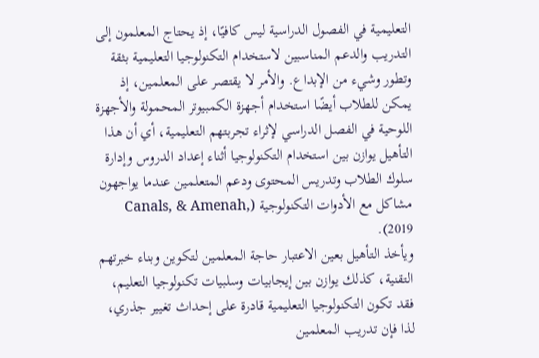التعليمية في الفصول الدراسية ليس كافيًا، إذ يحتاج المعلمون إلى التدريب والدعم المناسبين لاستخدام التكنولوجيا التعليمية بثقة وتطور وشيء من الإبداع. والأمر لا يقتصر على المعلمين، إذ يمكن للطلاب أيضًا استخدام أجهزة الكمبيوتر المحمولة والأجهزة اللوحية في الفصل الدراسي لإثراء تجربتهم التعليمية، أي أن هذا التأهيل يوازن بين استخدام التكنولوجيا أثناء إعداد الدروس وإدارة سلوك الطلاب وتدريس المحتوى ودعم المتعلمين عندما يواجهون مشاكل مع الأدوات التكنولوجية (Canals, & Amenah, 2019).
ويأخذ التأهيل بعين الاعتبار حاجة المعلمين لتكوين وبناء خبرتهم التقنية، كذلك يوازن بين إيجابيات وسلبيات تكنولوجيا التعليم، فقد تكون التكنولوجيا التعليمية قادرة على إحداث تغيير جذري، لذا فإن تدريب المعلمين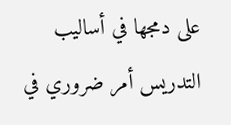على دمجها في أساليب التدريس أمر ضروري في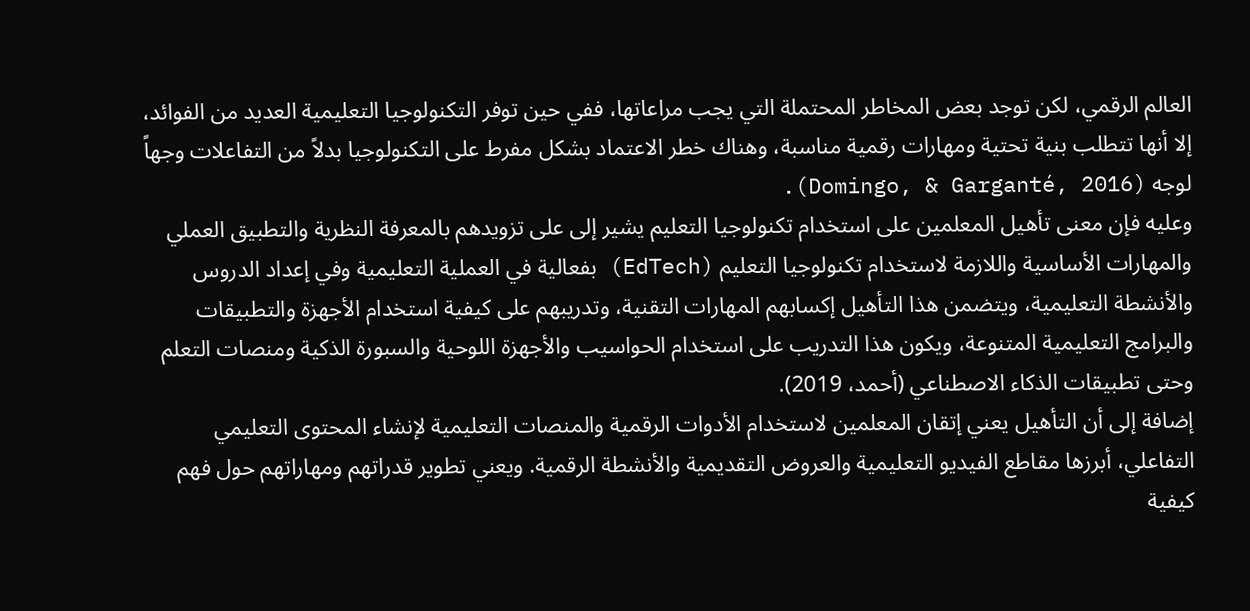العالم الرقمي، لكن توجد بعض المخاطر المحتملة التي يجب مراعاتها، ففي حين توفر التكنولوجيا التعليمية العديد من الفوائد، إلا أنها تتطلب بنية تحتية ومهارات رقمية مناسبة، وهناك خطر الاعتماد بشكل مفرط على التكنولوجيا بدلاً من التفاعلات وجهاً لوجه (Domingo, & Garganté, 2016).
وعليه فإن معنى تأهيل المعلمين على استخدام تكنولوجيا التعليم يشير إلى على تزويدهم بالمعرفة النظرية والتطبيق العملي والمهارات الأساسية واللازمة لاستخدام تكنولوجيا التعليم (EdTech) بفعالية في العملية التعليمية وفي إعداد الدروس والأنشطة التعليمية، ويتضمن هذا التأهيل إكسابهم المهارات التقنية، وتدريبهم على كيفية استخدام الأجهزة والتطبيقات والبرامج التعليمية المتنوعة، ويكون هذا التدريب على استخدام الحواسيب والأجهزة اللوحية والسبورة الذكية ومنصات التعلم وحتى تطبيقات الذكاء الاصطناعي (أحمد، 2019).
إضافة إلى أن التأهيل يعني إتقان المعلمين لاستخدام الأدوات الرقمية والمنصات التعليمية لإنشاء المحتوى التعليمي التفاعلي، أبرزها مقاطع الفيديو التعليمية والعروض التقديمية والأنشطة الرقمية. ويعني تطوير قدراتهم ومهاراتهم حول فهم كيفية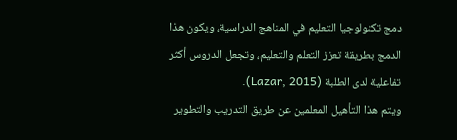دمج تكنولوجيا التعليم في المناهج الدراسية، ويكون هذا الدمج بطريقة تعزز التعلم والتعليم، وتجعل الدروس أكثر تفاعلية لدى الطلبة (Lazar, 2015).
ويتم هذا التأهيل المعلمين عن طريق التدريب والتطوير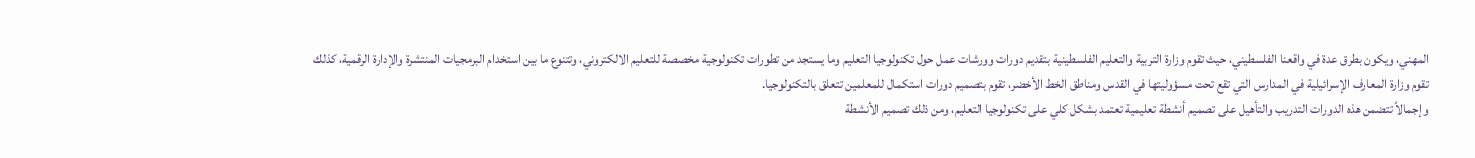المهني، ويكون بطرق عدة في واقعنا الفلسطيني، حيث تقوم وزارة التربية والتعليم الفلسطينية بتقديم دورات وورشات عمل حول تكنولوجيا التعليم وما يستجد من تطورات تكنولوجية مخصصة للتعليم الالكتروني، وتتنوع ما بين استخدام البرمجيات المنتشرة والإدارة الرقمية، كذلك تقوم وزارة المعارف الإسرائيلية في المدارس التي تقع تحت مسؤوليتها في القدس ومناطق الخط الأخضر، تقوم بتصميم دورات استكمال للمعلمين تتعلق بالتكنولوجيا.
وإجمالاً تتضمن هذه الدورات التدريب والتأهيل على تصميم أنشطة تعليمية تعتمد بشكل كلي على تكنولوجيا التعليم، ومن ذلك تصميم الأنشطة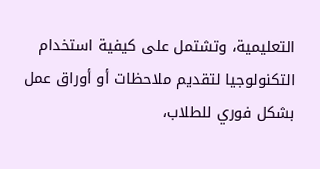التعليمية، وتشتمل على كيفية استخدام التكنولوجيا لتقديم ملاحظات أو أوراق عمل بشكل فوري للطلاب،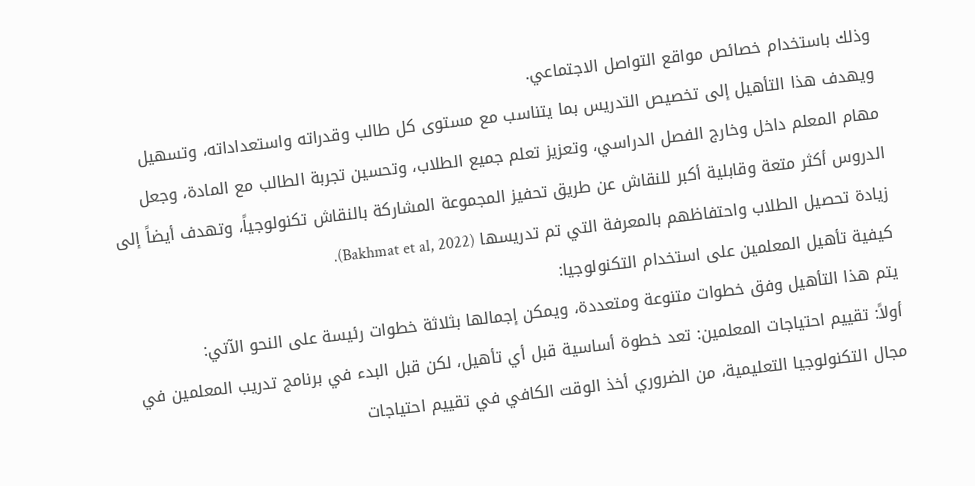وذلك باستخدام خصائص مواقع التواصل الاجتماعي.
ويهدف هذا التأهيل إلى تخصيص التدريس بما يتناسب مع مستوى كل طالب وقدراته واستعداداته، وتسهيل مهام المعلم داخل وخارج الفصل الدراسي، وتعزيز تعلم جميع الطلاب، وتحسين تجربة الطالب مع المادة، وجعل الدروس أكثر متعة وقابلية أكبر للنقاش عن طريق تحفيز المجموعة المشاركة بالنقاش تكنولوجياً، وتهدف أيضاً إلى زيادة تحصيل الطلاب واحتفاظهم بالمعرفة التي تم تدريسها (Bakhmat et al, 2022).
كيفية تأهيل المعلمين على استخدام التكنولوجيا:
يتم هذا التأهيل وفق خطوات متنوعة ومتعددة، ويمكن إجمالها بثلاثة خطوات رئيسة على النحو الآتي:
أولاً: تقييم احتياجات المعلمين: تعد خطوة أساسية قبل أي تأهيل، لكن قبل البدء في برنامج تدريب المعلمين في مجال التكنولوجيا التعليمية، من الضروري أخذ الوقت الكافي في تقييم احتياجات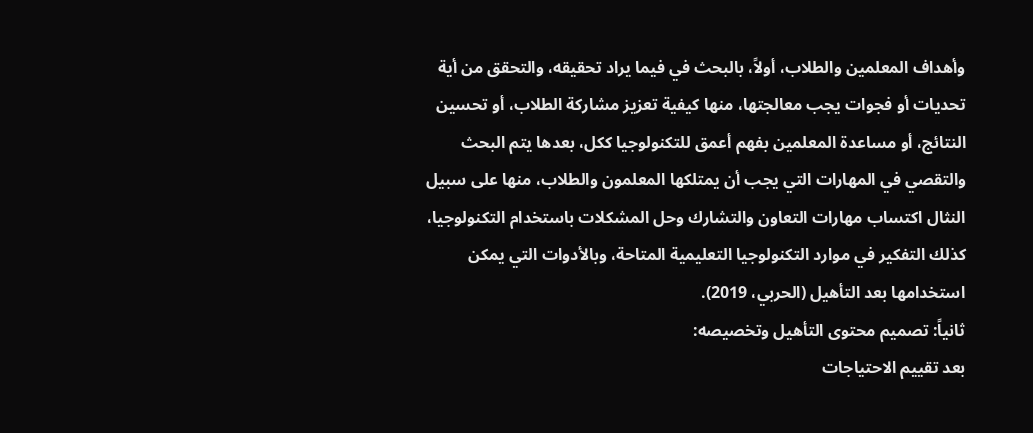وأهداف المعلمين والطلاب، أولاً، بالبحث في فيما يراد تحقيقه، والتحقق من أية تحديات أو فجوات يجب معالجتها، منها كيفية تعزيز مشاركة الطلاب، أو تحسين النتائج، أو مساعدة المعلمين بفهم أعمق للتكنولوجيا ككل، بعدها يتم البحث والتقصي في المهارات التي يجب أن يمتلكها المعلمون والطلاب، منها على سبيل النثال اكتساب مهارات التعاون والتشارك وحل المشكلات باستخدام التكنولوجيا، كذلك التفكير في موارد التكنولوجيا التعليمية المتاحة، وبالأدوات التي يمكن استخدامها بعد التأهيل (الحربي، 2019).
ثانياً: تصميم محتوى التأهيل وتخصيصه:
بعد تقييم الاحتياجات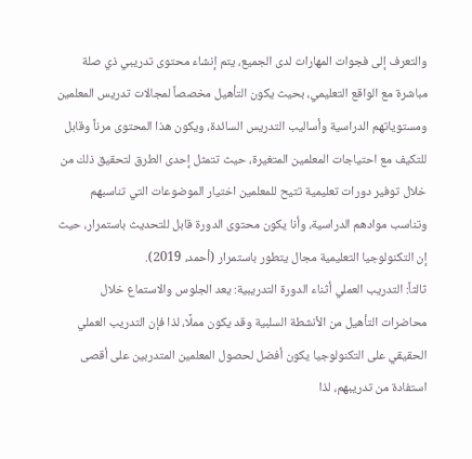والتعرف إلى فجوات المهارات لدى الجميع، يتم إنشاء محتوى تدريبي ذي صلة مباشرة مع الواقع التعليمي، بحيث يكون التأهيل مخصصاً لمجالات تدريس المعلمين ومستوياتهم الدراسية وأساليب التدريس السائدة، ويكون هذا المحتوى مرناً وقابل للتكيف مع احتياجات المعلمين المتغيرة، حيث تتمثل إحدى الطرق لتحقيق ذلك من خلال توفير دورات تعليمية تتيح للمعلمين اختيار الموضوعات التي تناسبهم وتناسب موادهم الدراسية، وأنا يكون محتوى الدورة قابل للتحديث باستمرار، حيث إن التكنولوجيا التعليمية مجال يتطور باستمرار (أحمد، 2019).
ثالثاً: التدريب العملي أثناء الدورة التدريبية: يعد الجلوس والاستماع خلال محاضرات التأهيل من الأنشطة السلبية وقد يكون مملًا، لذا فإن التدريب العملي الحقيقي على التكنولوجيا يكون أفضل لحصول المعلمين المتدربين على أقصى استفادة من تدريبهم، لذا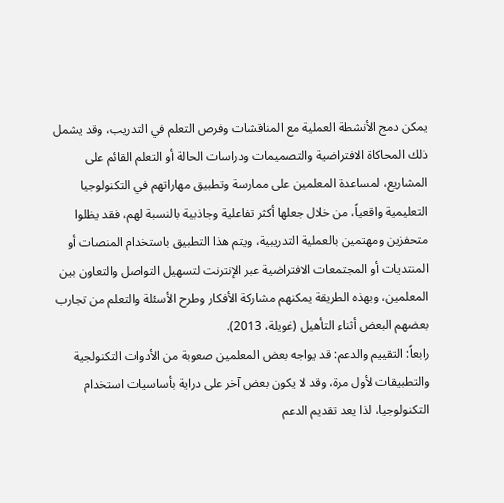يمكن دمج الأنشطة العملية مع المناقشات وفرص التعلم في التدريب، وقد يشمل ذلك المحاكاة الافتراضية والتصميمات ودراسات الحالة أو التعلم القائم على المشاريع، لمساعدة المعلمين على ممارسة وتطبيق مهاراتهم في التكنولوجيا التعليمية واقعياً، من خلال جعلها أكثر تفاعلية وجاذبية بالنسبة لهم، فقد يظلوا متحفزين ومهتمين بالعملية التدريبية، ويتم هذا التطبيق باستخدام المنصات أو المنتديات أو المجتمعات الافتراضية عبر الإنترنت لتسهيل التواصل والتعاون بين المعلمين، وبهذه الطريقة يمكنهم مشاركة الأفكار وطرح الأسئلة والتعلم من تجارب بعضهم البعض أثناء التأهيل (غويلة، 2013).
رابعاً: التقييم والدعم: قد يواجه بعض المعلمين صعوبة من الأدوات التكنولجية والتطبيقات لأول مرة، وقد لا يكون بعض آخر على دراية بأساسيات استخدام التكنولوجيا، لذا يعد تقديم الدعم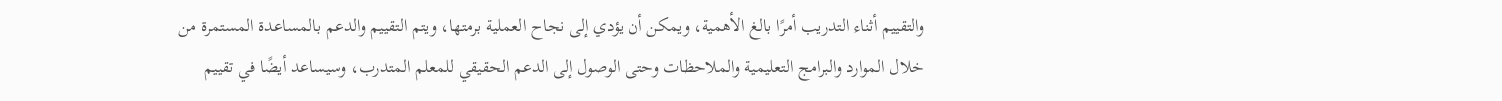والتقييم أثناء التدريب أمرًا بالغ الأهمية، ويمكن أن يؤدي إلى نجاح العملية برمتها، ويتم التقييم والدعم بالمساعدة المستمرة من خلال الموارد والبرامج التعليمية والملاحظات وحتى الوصول إلى الدعم الحقيقي للمعلم المتدرب، وسيساعد أيضًا في تقييم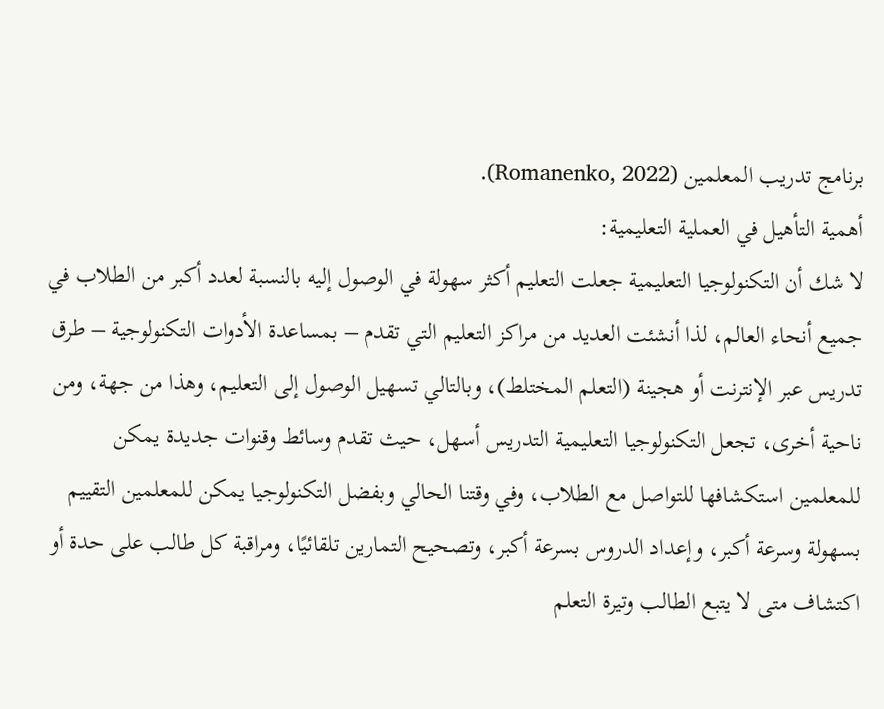برنامج تدريب المعلمين (Romanenko, 2022).
أهمية التأهيل في العملية التعليمية:
لا شك أن التكنولوجيا التعليمية جعلت التعليم أكثر سهولة في الوصول إليه بالنسبة لعدد أكبر من الطلاب في جميع أنحاء العالم، لذا أنشئت العديد من مراكز التعليم التي تقدم – بمساعدة الأدوات التكنولوجية – طرق تدريس عبر الإنترنت أو هجينة (التعلم المختلط)، وبالتالي تسهيل الوصول إلى التعليم، وهذا من جهة، ومن ناحية أخرى، تجعل التكنولوجيا التعليمية التدريس أسهل، حيث تقدم وسائط وقنوات جديدة يمكن للمعلمين استكشافها للتواصل مع الطلاب، وفي وقتنا الحالي وبفضل التكنولوجيا يمكن للمعلمين التقييم بسهولة وسرعة أكبر، وإعداد الدروس بسرعة أكبر، وتصحيح التمارين تلقائيًا، ومراقبة كل طالب على حدة أو اكتشاف متى لا يتبع الطالب وتيرة التعلم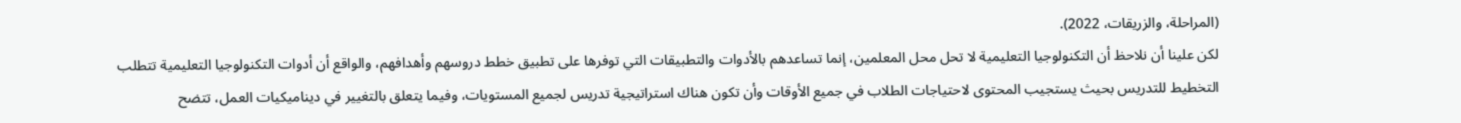(المراحلة، والزريقات، 2022).
لكن علينا أن نلاحظ أن التكنولوجيا التعليمية لا تحل محل المعلمين، إنما تساعدهم بالأدوات والتطبيقات التي توفرها على تطبيق خطط دروسهم وأهدافهم، والواقع أن أدوات التكنولوجيا التعليمية تتطلب التخطيط للتدريس بحيث يستجيب المحتوى لاحتياجات الطلاب في جميع الأوقات وأن تكون هناك استراتيجية تدريس لجميع المستويات، وفيما يتعلق بالتغيير في ديناميكيات العمل، تتضح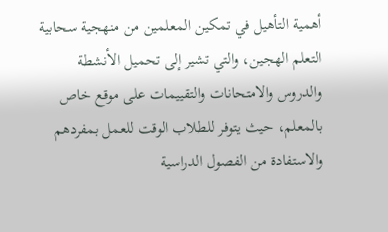أهمية التأهيل في تمكين المعلمين من منهجية سحابية التعلم الهجين، والتي تشير إلى تحميل الأنشطة والدروس والامتحانات والتقييمات على موقع خاص بالمعلم، حيث يتوفر للطلاب الوقت للعمل بمفردهم والاستفادة من الفصول الدراسية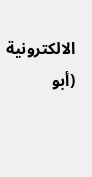الالكترونية (أبو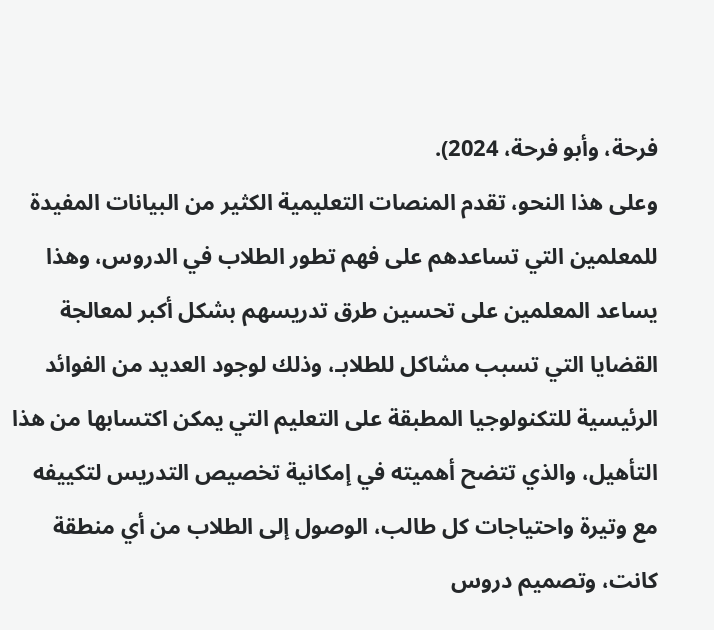فرحة، وأبو فرحة، 2024).
وعلى هذا النحو، تقدم المنصات التعليمية الكثير من البيانات المفيدة للمعلمين التي تساعدهم على فهم تطور الطلاب في الدروس، وهذا يساعد المعلمين على تحسين طرق تدريسهم بشكل أكبر لمعالجة القضايا التي تسبب مشاكل للطلابـ، وذلك لوجود العديد من الفوائد الرئيسية للتكنولوجيا المطبقة على التعليم التي يمكن اكتسابها من هذا التأهيل، والذي تتضح أهميته في إمكانية تخصيص التدريس لتكييفه مع وتيرة واحتياجات كل طالب، الوصول إلى الطلاب من أي منطقة كانت، وتصميم دروس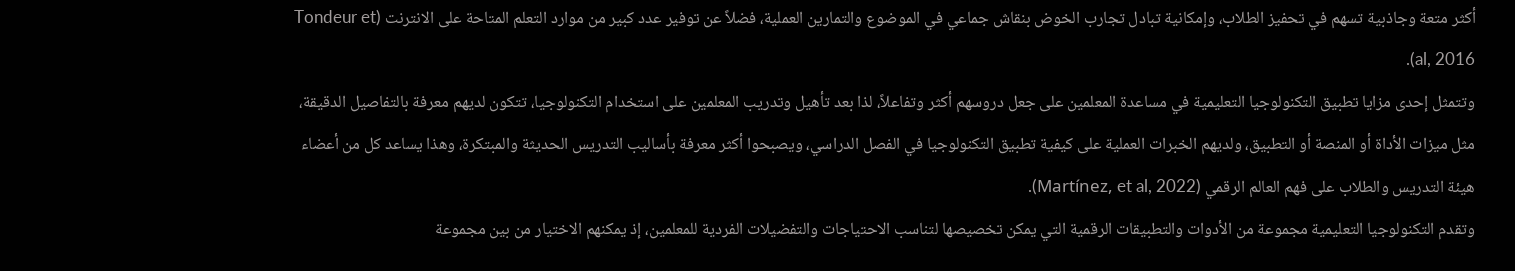أكثر متعة وجاذبية تسهم في تحفيز الطلاب، وإمكانية تبادل تجارب الخوض بنقاش جماعي في الموضوع والتمارين العملية، فضلاً عن توفير عدد كبير من موارد التعلم المتاحة على الانترنت (Tondeur et al, 2016).
وتتمثل إحدى مزايا تطبيق التكنولوجيا التعليمية في مساعدة المعلمين على جعل دروسهم أكثر وتفاعلاً، لذا بعد تأهيل وتدريب المعلمين على استخدام التكنولوجيا، تتكون لديهم معرفة بالتفاصيل الدقيقة، مثل ميزات الأداة أو المنصة أو التطبيق، ولديهم الخبرات العملية على كيفية تطبيق التكنولوجيا في الفصل الدراسي، ويصبحوا أكثر معرفة بأساليب التدريس الحديثة والمبتكرة، وهذا يساعد كل من أعضاء هيئة التدريس والطلاب على فهم العالم الرقمي (Martínez, et al, 2022).
وتقدم التكنولوجيا التعليمية مجموعة من الأدوات والتطبيقات الرقمية التي يمكن تخصيصها لتناسب الاحتياجات والتفضيلات الفردية للمعلمين، إذ يمكنهم الاختيار من بين مجموعة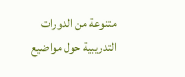متنوعة من الدورات التدريبية حول مواضيع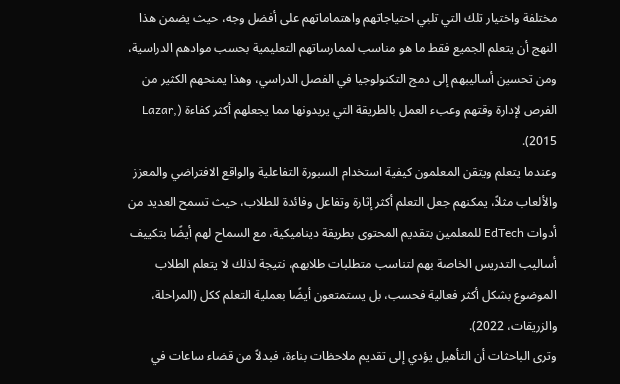مختلفة واختيار تلك التي تلبي احتياجاتهم واهتماماتهم على أفضل وجه، حيث يضمن هذا النهج أن يتعلم الجميع فقط ما هو مناسب لممارساتهم التعليمية بحسب موادهم الدراسية، ومن تحسين أساليبهم إلى دمج التكنولوجيا في الفصل الدراسي، وهذا يمنحهم الكثير من الفرص لإدارة وقتهم وعبء العمل بالطريقة التي يريدونها مما يجعلهم أكثر كفاءة (Lazar, 2015).
وعندما يتعلم ويتقن المعلمون كيفية استخدام السبورة التفاعلية والواقع الافتراضي والمعزز والألعاب مثلاً، يمكنهم جعل التعلم أكثر إثارة وتفاعل وفائدة للطلاب، حيث تسمح العديد من أدوات EdTech للمعلمين بتقديم المحتوى بطريقة ديناميكية، مع السماح لهم أيضًا بتكييف أساليب التدريس الخاصة بهم لتناسب متطلبات طلابهم، نتيجة لذلك لا يتعلم الطلاب الموضوع بشكل أكثر فعالية فحسب، بل يستمتعون أيضًا بعملية التعلم ككل (المراحلة، والزريقات، 2022).
وترى الباحثات أن التأهيل يؤدي إلى تقديم ملاحظات بناءة، فبدلاً من قضاء ساعات في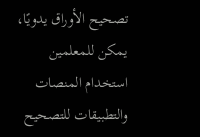تصحيح الأوراق يدويًا، يمكن للمعلمين استخدام المنصات والتطبيقات للتصحيح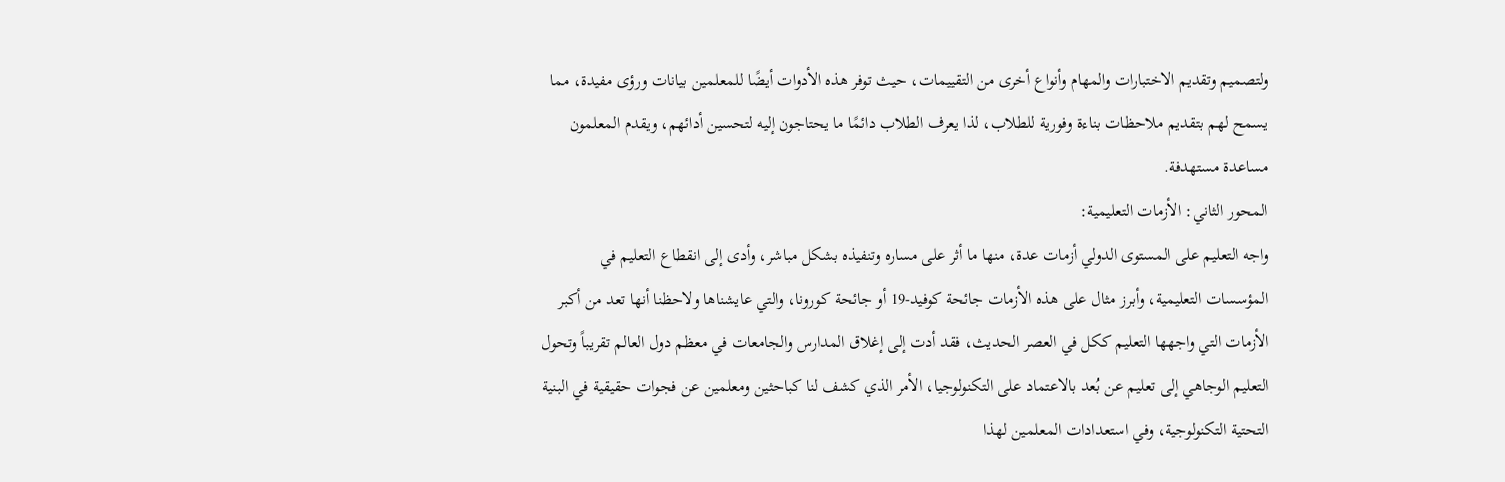ولتصميم وتقديم الاختبارات والمهام وأنواع أخرى من التقييمات، حيث توفر هذه الأدوات أيضًا للمعلمين بيانات ورؤى مفيدة، مما يسمح لهم بتقديم ملاحظات بناءة وفورية للطلاب، لذا يعرف الطلاب دائمًا ما يحتاجون إليه لتحسين أدائهم، ويقدم المعلمون مساعدة مستهدفة.
المحور الثاني: الأزمات التعليمية:
واجه التعليم على المستوى الدولي أزمات عدة، منها ما أثر على مساره وتنفيذه بشكل مباشر، وأدى إلى انقطاع التعليم في المؤسسات التعليمية، وأبرز مثال على هذه الأزمات جائحة كوفيد-19 أو جائحة كورونا، والتي عايشناها ولاحظنا أنها تعد من أكبر الأزمات التي واجهها التعليم ككل في العصر الحديث، فقد أدت إلى إغلاق المدارس والجامعات في معظم دول العالم تقريباً وتحول التعليم الوجاهي إلى تعليم عن بُعد بالاعتماد على التكنولوجيا، الأمر الذي كشف لنا كباحثين ومعلمين عن فجوات حقيقية في البنية التحتية التكنولوجية، وفي استعدادات المعلمين لهذا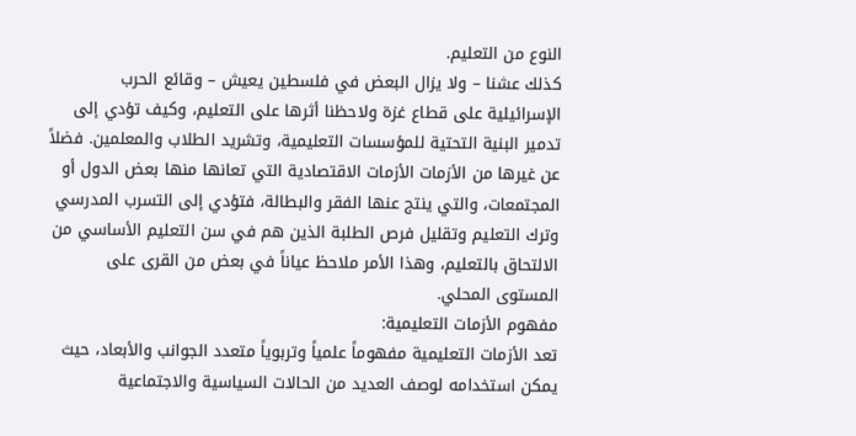النوع من التعليم.
كذلك عشنا – ولا يزال البعض في فلسطين يعيش – وقائع الحرب الإسرائيلية على قطاع غزة ولاحظنا أثرها على التعليم، وكيف تؤدي إلى تدمير البنية التحتية للمؤسسات التعليمية، وتشريد الطلاب والمعلمين. فضلاً عن غيرها من الأزمات الأزمات الاقتصادية التي تعانها منها بعض الدول أو المجتمعات، والتي ينتج عنها الفقر والبطالة، فتؤدي إلى التسرب المدرسي وترك التعليم وتقليل فرص الطلبة الذين هم في سن التعليم الأساسي من الالتحاق بالتعليم، وهذا الأمر ملاحظ عياناً في بعض من القرى على المستوى المحلي.
مفهوم الأزمات التعليمية:
تعد الأزمات التعليمية مفهوماً علمياً وتربوياً متعدد الجوانب والأبعاد، حيث يمكن استخدامه لوصف العديد من الحالات السياسية والاجتماعية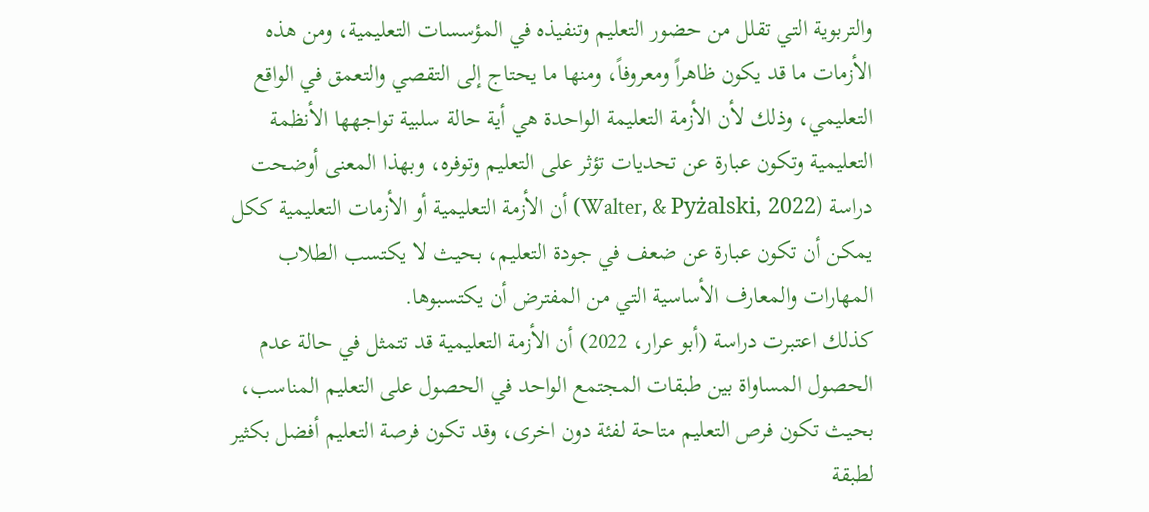والتربوية التي تقلل من حضور التعليم وتنفيذه في المؤسسات التعليمية، ومن هذه الأزمات ما قد يكون ظاهراً ومعروفاً، ومنها ما يحتاج إلى التقصي والتعمق في الواقع التعليمي، وذلك لأن الأزمة التعليمة الواحدة هي أية حالة سلبية تواجهها الأنظمة التعليمية وتكون عبارة عن تحديات تؤثر على التعليم وتوفره، وبهذا المعنى أوضحت دراسة (Walter, & Pyżalski, 2022) أن الأزمة التعليمية أو الأزمات التعليمية ككل يمكن أن تكون عبارة عن ضعف في جودة التعليم، بحيث لا يكتسب الطلاب المهارات والمعارف الأساسية التي من المفترض أن يكتسبوها.
كذلك اعتبرت دراسة (أبو عرار، 2022) أن الأزمة التعليمية قد تتمثل في حالة عدم الحصول المساواة بين طبقات المجتمع الواحد في الحصول على التعليم المناسب، بحيث تكون فرص التعليم متاحة لفئة دون اخرى، وقد تكون فرصة التعليم أفضل بكثير لطبقة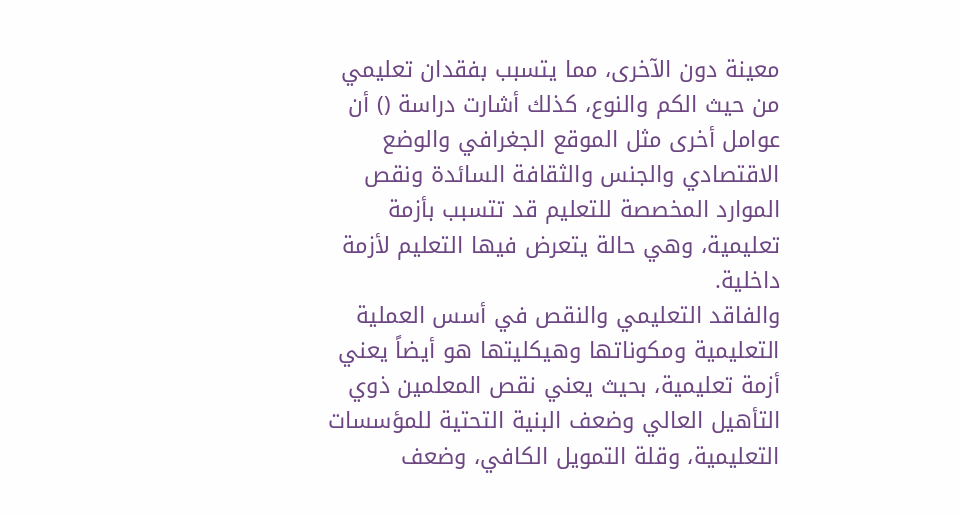معينة دون الآخرى، مما يتسبب بفقدان تعليمي من حيث الكم والنوع، كذلك أشارت دراسة () أن عوامل أخرى مثل الموقع الجغرافي والوضع الاقتصادي والجنس والثقافة السائدة ونقص الموارد المخصصة للتعليم قد تتسبب بأزمة تعليمية، وهي حالة يتعرض فيها التعليم لأزمة داخلية.
والفاقد التعليمي والنقص في أسس العملية التعليمية ومكوناتها وهيكليتها هو أيضاً يعني أزمة تعليمية، بحيث يعني نقص المعلمين ذوي التأهيل العالي وضعف البنية التحتية للمؤسسات التعليمية، وقلة التمويل الكافي، وضعف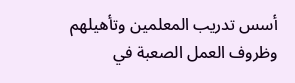أسس تدريب المعلمين وتأهيلهم وظروف العمل الصعبة في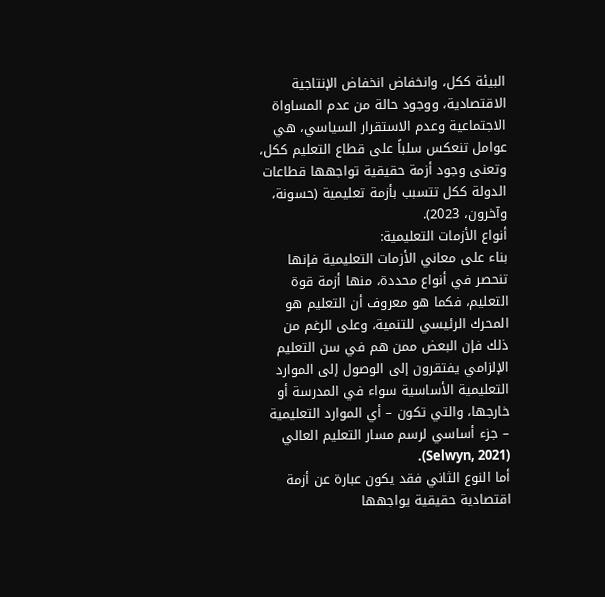البيئة ككل، وانخفاض انخفاض الإنتاجية الاقتصادية، ووجود حالة من عدم المساواة الاجتماعية وعدم الاستقرار السياسي، هي عوامل تنعكس سلباً على قطاع التعليم ككل، وتعنى وجود أزمة حقيقية تواجهها قطاعات الدولة ككل تتسبب بأزمة تعليمية (حسونة، وآخرون، 2023).
أنواع الأزمات التعليمية:
بناء على معاني الأزمات التعليمية فإنها تنحصر في أنواع محددة، منها أزمة قوة التعليم، فكما هو معروف أن التعليم هو المحرك الرئيسي للتنمية، وعلى الرغم من ذلك فإن البعض ممن هم في سن التعليم الإلزامي يفتقرون إلى الوصول إلى الموارد التعليمية الأساسية سواء في المدرسة أو خارجها، والتي تكون – أي الموارد التعليمية – جزء أساسي لرسم مسار التعليم العالي (Selwyn, 2021).
أما النوع الثاني فقد يكون عبارة عن أزمة اقتصادية حقيقية يواجهها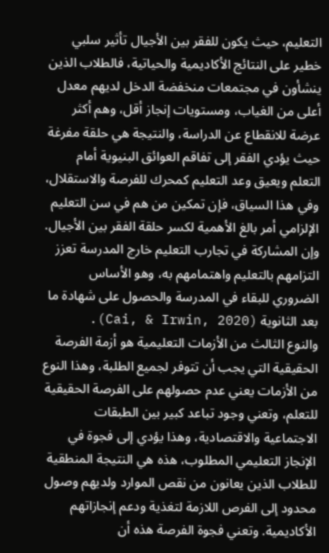التعليم، حيث يكون للفقر بين الأجيال تأثير سلبي خطير على النتائج الأكاديمية والحياتية، فالطلاب الذين ينشأون في مجتمعات منخفضة الدخل لديهم معدل أعلى من الغياب، ومستويات إنجاز أقل، وهم أكثر عرضة للانقطاع عن الدراسة، والنتيجة هي حلقة مفرغة حيث يؤدي الفقر إلى تفاقم العوائق البنيوية أمام التعلم ويعيق وعد التعليم كمحرك للفرصة والاستقلال، وفي هذا السياق، فإن تمكين من هم في سن التعليم الإلزامي أمر بالغ الأهمية لكسر حلقة الفقر بين الأجيال. وإن المشاركة في تجارب التعليم خارج المدرسة تعزز التزامهم بالتعليم واهتمامهم به، وهو الأساس الضروري للبقاء في المدرسة والحصول على شهادة ما بعد الثانوية (Cai, & Irwin, 2020).
والنوع الثالث من الأزمات التعليمية هو أزمة الفرصة الحقيقية التي يجب أن تتوفر لجميع الطلبة، وهذا النوع من الأزمات يعني عدم حصولهم على الفرصة الحقيقية للتعلم، وتعني وجود تباعد كبير بين الطبقات الاجتماعية والاقتصادية، وهذا يؤدي إلى فجوة في الإنجاز التعليمي المطلوب، هذه هي النتيجة المنطقية للطلاب الذين يعانون من نقص الموارد ولديهم وصول محدود إلى الفرص اللازمة لتغذية ودعم إنجازاتهم الأكاديمية. وتعني فجوة الفرصة هذه أن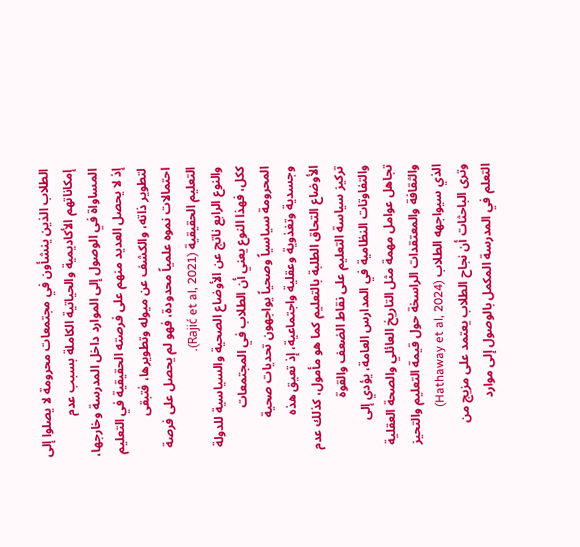الطلاب الذين ينشأون في مجتمعات محرومة لا يصلوا إلى إمكاناتهم الأكاديمية والحياتية الكاملة بسبب عدم المساواة في الوصول إلى الموارد داخل المدرسة وخارجها، إذ لا يحصل العديد منهم على فرصته الحقيقية في التعليم لتطوير ذاته، والكشف عن ميوله وتطويرها، فتبقى احتمالات نموه علمياً محدودة، فهو لم يحصل على فرصة التعليم الحقيقية (Rajić et al, 2021).
والنوع الرابع ناتج عن الأوضاع الصحية والسياسية للدولة ككل، فهذا النوع يعني أن الطلاب في المجتمعات المحرومة سياسياً وصحياً يواجهون تحديات صحية وجسدية وتغذوية وعقلية واجتماعية، إذ تعيق هذه الأوضاع التحاق الطلبة بالتعليم كما هو مأمول، كذلك عدم تركيز سياسة التعليم على نقاط الضعف والقوة والتفاوتات النظامية في المدارس العامة، يؤدي إلى تجاهل عوامل مهمة مثل التاريخ العائلي والصحة العقلية والثقافة والمعتقدات الراسخة حول قيمة التعليم والتحيز الذي سيواجهه الطلاب (Hathaway et al, 2024)
وترى الباحثات أن نجاح الطلاب يعتمد على مزيج من التعلم في المدرسة المكمل بالوصول إلى موارد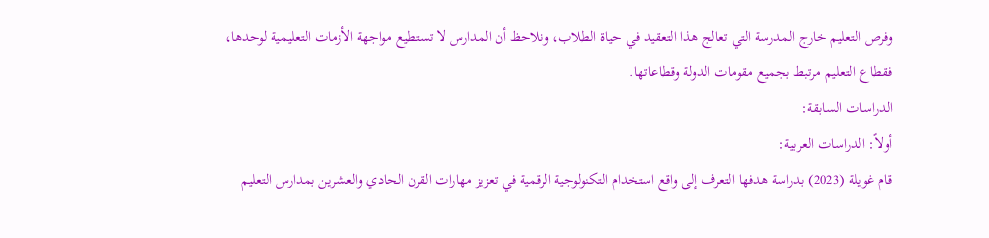وفرص التعليم خارج المدرسة التي تعالج هذا التعقيد في حياة الطلاب، ونلاحظ أن المدارس لا تستطيع مواجهة الأزمات التعليمية لوحدها، فقطاع التعليم مرتبط بجميع مقومات الدولة وقطاعاتها.
الدراسات السابقة:
أولاً: الدراسات العربية:
قام غويلة (2023) بدراسة هدفها التعرف إلى واقع استخدام التكنولوجية الرقمية في تعزيز مهارات القرن الحادي والعشرين بمدارس التعليم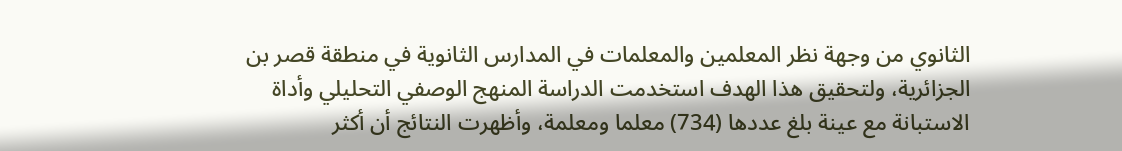الثانوي من وجهة نظر المعلمين والمعلمات في المدارس الثانوية في منطقة قصر بن الجزائرية، ولتحقيق هذا الهدف استخدمت الدراسة المنهج الوصفي التحليلي وأداة الاستبانة مع عينة بلغ عددها (734) معلما ومعلمة، وأظهرت النتائج أن أكثر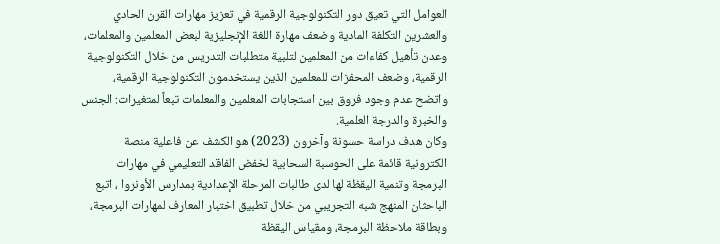العوامل التي تعيق دور التكنولوجية الرقمية في تعزيز مهارات القرن الحادي والعشرين التكلفة المادية وضعف مهارة اللغة الإنجليزية لبعض المعلمين والمعلمات، وعدن تأهيل كفاءات من المعلمين لتلبية متطلبات التدريس من خلال التكنولوجية الرقمية، وضعف المحفزات للمعلمين الذين يستخدمون التكنولوجية الرقمية، واتضح عدم وجود فروق بين استجابات المعلمين والمعلمات تبعاً لمتغيرات: الجنس والخبرة والدرجة العلمية.
وكان هدف دراسة حسونة وآخرون (2023) هو الكشف عن فاعلية منصة الكترونية قائمة على الحوسبة السحابية لخفض الفاقد التعليمي في مهارات البرمجة وتنمية اليقظة لها لدى طالبات المرحلة الإعدادية بمدارس الأونروا ، اتبع الباحثان المنهج شبه التجريبي من خلال تطبيق اختبار المعارف لمهارات البرمجة، وبطاقة ملاحظة البرمجة، ومقياس اليقظة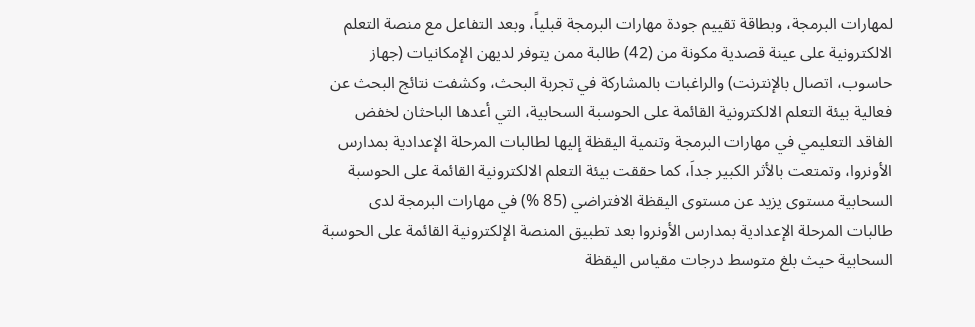لمهارات البرمجة، وبطاقة تقييم جودة مهارات البرمجة قبلياً، وبعد التفاعل مع منصة التعلم الالكترونية على عينة قصدية مكونة من (42) طالبة ممن يتوفر لديهن الإمكانيات (جهاز حاسوب، اتصال بالإنترنت) والراغبات بالمشاركة في تجربة البحث، وكشفت نتائج البحث عن فعالية بيئة التعلم الالكترونية القائمة على الحوسبة السحابية، التي أعدها الباحثان لخفض الفاقد التعليمي في مهارات البرمجة وتنمية اليقظة إليها لطالبات المرحلة الإعدادية بمدارس الأونروا، وتمتعت بالأثر الكبير جداَ، كما حققت بيئة التعلم الالكترونية القائمة على الحوسبة السحابية مستوى يزيد عن مستوى اليقظة الافتراضي (85 %) في مهارات البرمجة لدى طالبات المرحلة الإعدادية بمدارس الأونروا بعد تطبيق المنصة الإلكترونية القائمة على الحوسبة السحابية حيث بلغ متوسط درجات مقياس اليقظة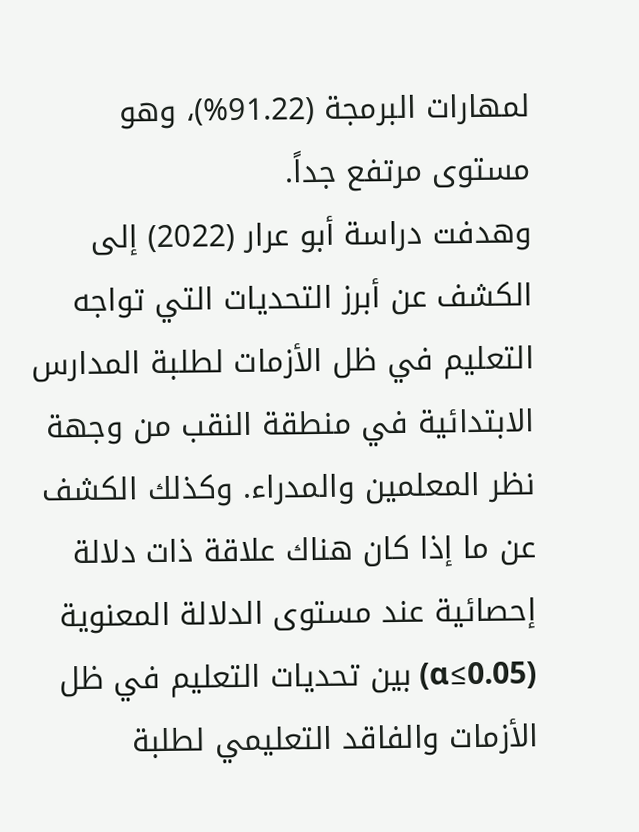لمهارات البرمجة (91.22%)، وهو مستوى مرتفع جداً.
وهدفت دراسة أبو عرار (2022) إلى الكشف عن أبرز التحديات التي تواجه التعليم في ظل الأزمات لطلبة المدارس الابتدائية في منطقة النقب من وجهة نظر المعلمين والمدراء. وكذلك الكشف عن ما إذا كان هناك علاقة ذات دلالة إحصائية عند مستوى الدلالة المعنوية (α≤0.05) بين تحديات التعليم في ظل الأزمات والفاقد التعليمي لطلبة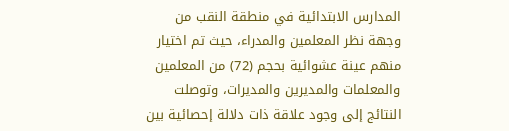المدارس الابتدائية في منطقة النقب من وجهة نظر المعلمين والمدراء، حيث تم اختيار منهم عينة عشوائية بحجم (72) من المعلمين والمعلمات والمديرين والمديرات، وتوصلت النتائج إلى وجود علاقة ذات دلالة إحصائية بين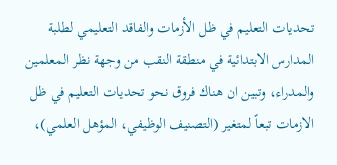تحديات التعليم في ظل الأزمات والفاقد التعليمي لطلبة المدارس الابتدائية في منطقة النقب من وجهة نظر المعلمين والمدراء، وتبين ان هناك فروق نحو تحديات التعليم في ظل الازمات تبعاً لمتغير (التصنيف الوظيفي، المؤهل العلمي)،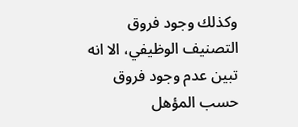وكذلك وجود فروق التصنيف الوظيفي، الا انه تبين عدم وجود فروق حسب المؤهل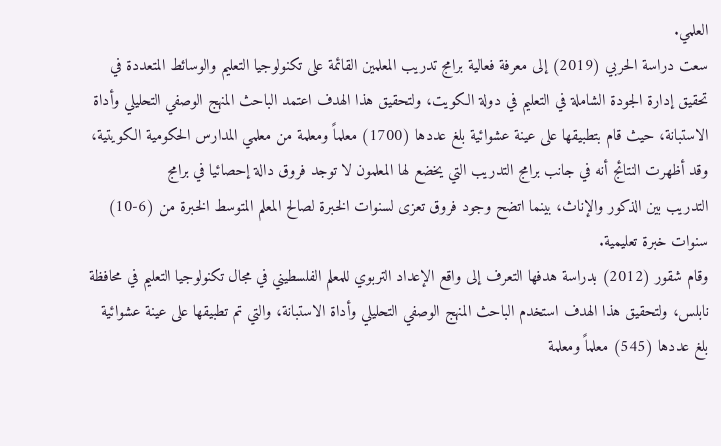العلمي.
سعت دراسة الحربي (2019) إلى معرفة فعالية برامج تدريب المعلمين القائمة على تكنولوجيا التعليم والوسائط المتعددة في تحقيق إدارة الجودة الشاملة في التعليم في دولة الكويت، ولتحقيق هذا الهدف اعتمد الباحث المنهج الوصفي التحليلي وأداة الاستبانة، حيث قام بتطبيقها على عينة عشوائية بلغ عددها (1700) معلماً ومعلمة من معلمي المدارس الحكومية الكويتية، وقد أظهرت النتائج أنه في جانب برامج التدريب التي يخضع لها المعلمون لا توجد فروق دالة إحصائيا في برامج
التدريب بين الذكور والإناث، بينما اتضح وجود فروق تعزى لسنوات الخبرة لصالح المعلم المتوسط الخبرة من (6-10) سنوات خبرة تعليمية.
وقام شقور (2012) بدراسة هدفها التعرف إلى واقع الإعداد التربوي للمعلم الفلسطيني في مجال تكنولوجيا التعليم في محافظة نابلس، ولتحقيق هذا الهدف استخدم الباحث المنهج الوصفي التحليلي وأداة الاستبانة، والتي تم تطبيقها على عينة عشوائية بلغ عددها (545) معلماً ومعلمة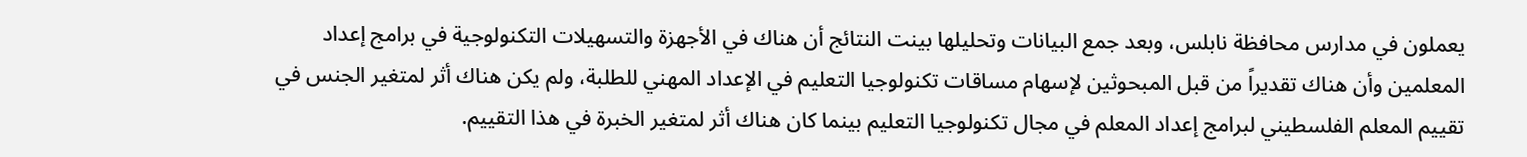يعملون في مدارس محافظة نابلس، وبعد جمع البيانات وتحليلها بينت النتائج أن هناك في الأجهزة والتسهيلات التكنولوجية في برامج إعداد المعلمين وأن هناك تقديراً من قبل المبحوثين لإسهام مساقات تكنولوجيا التعليم في الإعداد المهني للطلبة، ولم يكن هناك أثر لمتغير الجنس في تقييم المعلم الفلسطيني لبرامج إعداد المعلم في مجال تكنولوجيا التعليم بينما كان هناك أثر لمتغير الخبرة في هذا التقييم.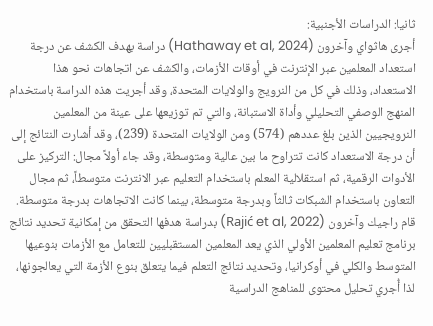ثانيا: الدراسات الأجنبية:
أجرى هاثواي وآخرون (Hathaway et al, 2024) دراسة بهدف الكشف عن درجة استعداد المعلمين عبر الإنترنت في أوقات الأزمات، والكشف عن اتجاهات نحو هذا الاستعداد، وذلك في كل من النرويج والولايات المتحدة، وقد أجريت هذه الدراسة باستخدام المنهج الوصفي التحليلي وأداة الاستبانة، والتي تم توزيعها على عينة من المعلمين النرويجيين الذين بلغ عددهم (574) ومن الولايات المتحدة (239)، وقد أشارت النتائج إلى أن درجة الاستعداد كانت تتراوح ما بين عالية ومتوسطة، وقد جاء أولاً مجال: التركيز على الأدوات الرقمية، ثم استقلالية المعلم باستخدام التعليم عبر الانترنت متوسطاً، ثم مجال التعاون باستخدام الشبكات ثالثاً وبدرجة متوسطة، بينما كانت الاتجاهات بدرجة متوسطة.
قام راجيك وآخرون (Rajić et al, 2022) بدراسة هدفها التحقق من إمكانية تحديد نتائج برنامج تعليم المعلمين الأولي الذي يعد المعلمين المستقبليين للتعامل مع الأزمات بنوعيها المتوسط والكلي في أوكرانيا، وتحديد نتائج التعلم فيما يتعلق بنوع الأزمة التي يعالجونها، لذا أُجري تحليل محتوى للمناهج الدراسية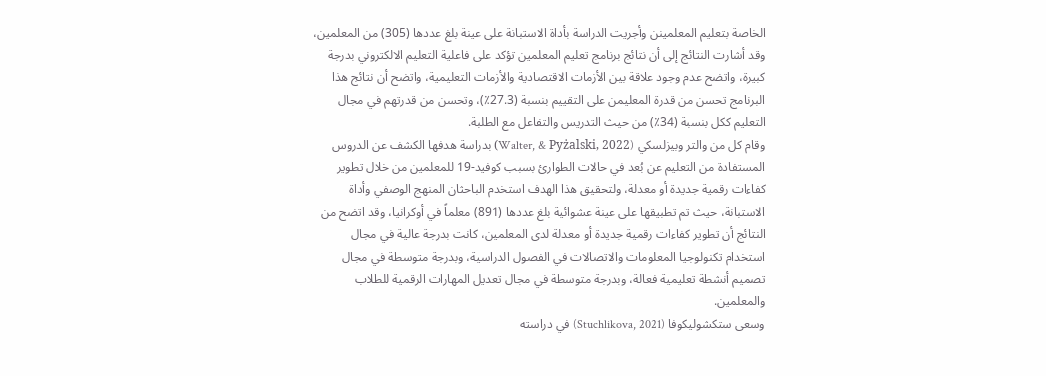الخاصة بتعليم المعلمينن وأجريت الدراسة بأداة الاستبانة على عينة بلغ عددها (305) من المعلمين، وقد أشارت النتائج إلى أن نتائج برنامج تعليم المعلمين تؤكد على فاعلية التعليم الالكتروني بدرجة كبيرة، واتضح عدم وجود علاقة بين الأزمات الاقتصادية والأزمات التعليمية، واتضح أن نتائج هذا البرنامج تحسن من قدرة المعليمن على التقييم بنسبة (27.3٪)، وتحسن من قدرتهم في مجال التعليم ككل بنسبة (34٪) من حيث التدريس والتفاعل مع الطلبة.
وقام كل من والتر وبيزلسكي (Walter, & Pyżalski, 2022) بدراسة هدفها الكشف عن الدروس المستفادة من التعليم عن بُعد في حالات الطوارئ بسبب كوفيد-19 للمعلمين من خلال تطوير كفاءات رقمية جديدة أو معدلة، ولتحقيق هذا الهدف استخدم الباحثان المنهج الوصفي وأداة الاستبانة، حيث تم تطبيقها على عينة عشوائية بلغ عددها (891) معلماً في أوكرانيا، وقد اتضح من النتائج أن تطوير كفاءات رقمية جديدة أو معدلة لدى المعلمين، كانت بدرجة عالية في مجال استخدام تكنولوجيا المعلومات والاتصالات في الفصول الدراسية، وبدرجة متوسطة في مجال تصميم أنشطة تعليمية فعالة، وبدرجة متوسطة في مجال تعديل المهارات الرقمية للطلاب والمعلمين.
وسعى ستكشوليكوفا (Stuchlikova, 2021) في دراسته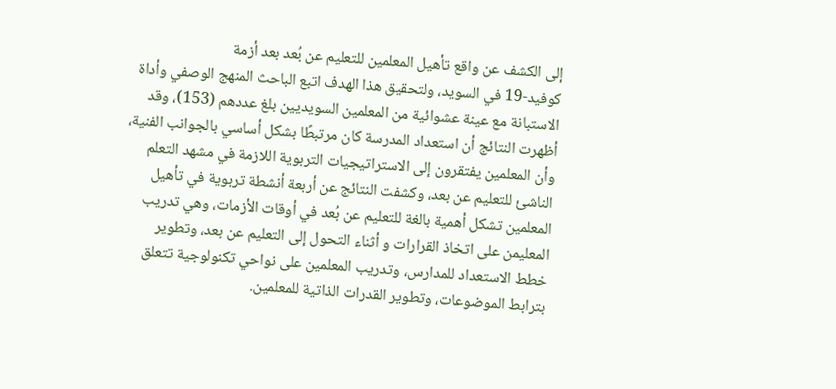إلى الكشف عن واقع تأهيل المعلمين للتعليم عن بُعد بعد أزمة
كوفيد-19 في السويد، ولتحقيق هذا الهدف اتبع الباحث المنهج الوصفي وأداة الاستبانة مع عينة عشوائية من المعلمين السويديين بلغ عددهم (153)، وقد أظهرت النتائج أن استعداد المدرسة كان مرتبطًا بشكل أساسي بالجوانب الفنية، وأن المعلمين يفتقرون إلى الاستراتيجيات التربوية اللازمة في مشهد التعلم الناشئ للتعليم عن بعد، وكشفت النتائج عن أربعة أنشطة تربوية في تأهيل المعلمين تشكل أهمية بالغة للتعليم عن بُعد في أوقات الأزمات، وهي تدريب المعليمن على اتخاذ القرارات و أثناء التحول إلى التعليم عن بعد، وتطوير خطط الاستعداد للمدارس، وتدريب المعلمين على نواحي تكنولوجية تتعلق بترابط الموضوعات، وتطوير القدرات الذاتية للمعلمين.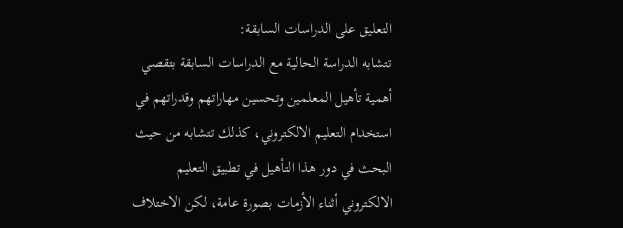التعليق على الدراسات السابقة:
تتشابه الدراسة الحالية مع الدراسات السابقة بتقصي أهمية تأهيل المعلمين وتحسين مهاراتهم وقدراتهم في استخدام التعليم الالكتروني، كذلك تتشابه من حيث البحث في دور هذا التأهيل في تطبيق التعليم الالكتروني أثناء الأزمات بصورة عامة، لكن الاختلاف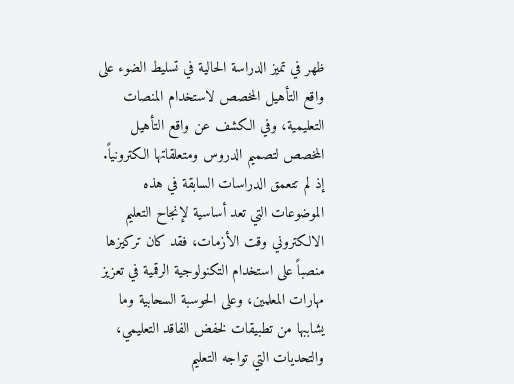ظهر في تميز الدراسة الحالية في تسليط الضوء على واقع التأهيل المخصص لاستخدام المنصات التعليمية، وفي الكشف عن واقع التأهيل المخصص لتصميم الدروس ومتعلقاتها الكترونياً. إذ لم تتعمق الدراسات السابقة في هذه الموضوعات التي تعد أساسية لإنجاح التعليم الالكتروني وقت الأزمات، فقد كان تركيزها منصباً على استخدام التكنولوجية الرقمية في تعزيز مهارات المعلمين، وعلى الحوسبة السحابية وما يشاببها من تطبيقات لخفض الفاقد التعليمي، والتحديات التي تواجه التعليم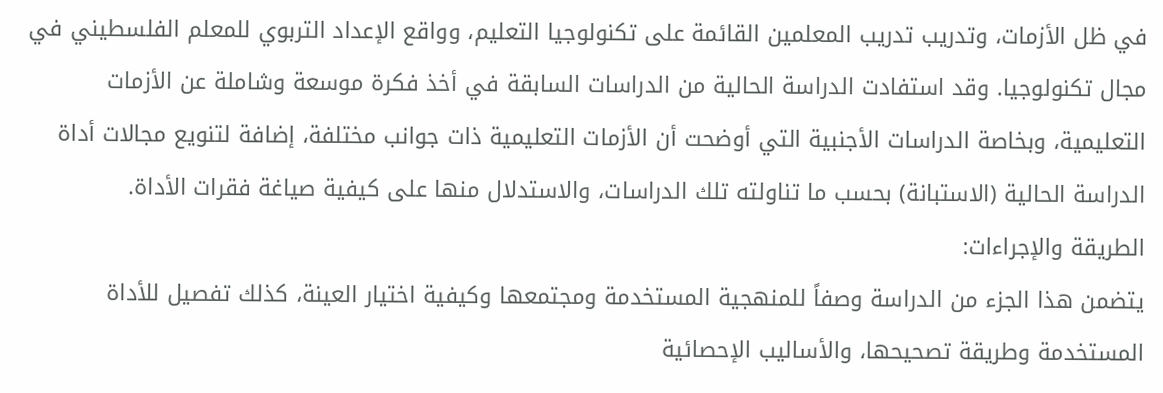في ظل الأزمات، وتدريب تدريب المعلمين القائمة على تكنولوجيا التعليم، وواقع الإعداد التربوي للمعلم الفلسطيني في مجال تكنولوجيا. وقد استفادت الدراسة الحالية من الدراسات السابقة في أخذ فكرة موسعة وشاملة عن الأزمات التعليمية، وبخاصة الدراسات الأجنبية التي أوضحت أن الأزمات التعليمية ذات جوانب مختلفة، إضافة لتنويع مجالات أداة الدراسة الحالية (الاستبانة) بحسب ما تناولته تلك الدراسات، والاستدلال منها على كيفية صياغة فقرات الأداة.
الطريقة والإجراءات:
يتضمن هذا الجزء من الدراسة وصفاً للمنهجية المستخدمة ومجتمعها وكيفية اختيار العينة، كذلك تفصيل للأداة المستخدمة وطريقة تصحيحها، والأساليب الإحصائية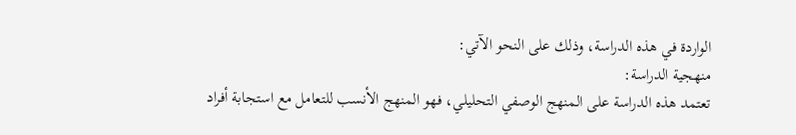الواردة في هذه الدراسة، وذلك على النحو الآتي:
منهجية الدراسة:
تعتمد هذه الدراسة على المنهج الوصفي التحليلي، فهو المنهج الأنسب للتعامل مع استجابة أفراد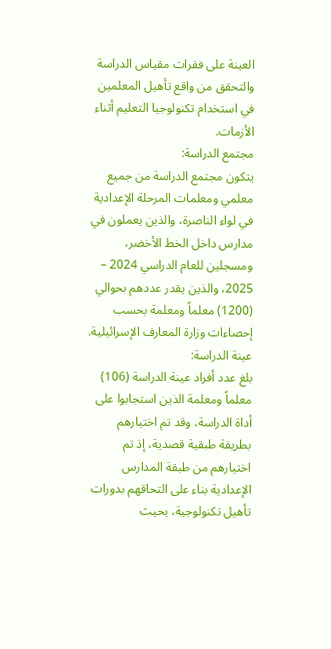العينة على فقرات مقياس الدراسة والتحقق من واقع تأهيل المعلمين في استخدام تكنولوجيا التعليم أثناء الأزمات.
مجتمع الدراسة:
يتكون مجتمع الدراسة من جميع معلمي ومعلمات المرحلة الإعدادية في لواء الناصرة، والذين يعملون في مدارس داخل الخط الأخضر، ومسجلين للعام الدراسي 2024 – 2025، والذين يقدر عددهم بحوالي (1200) معلماً ومعلمة بحسب إحصاءات وزارة المعارف الإسرائيلية.
عينة الدراسة:
بلغ عدد أفراد عينة الدراسة (106) معلماً ومعلمة الذين استجابوا على أداة الدراسة، وقد تم اختيارهم بطريقة طبقية قصدية، إذ تم اختيارهم من طبقة المدارس الإعدادية بناء على التحاقهم بدورات تأهيل تكنولوجية، بحيث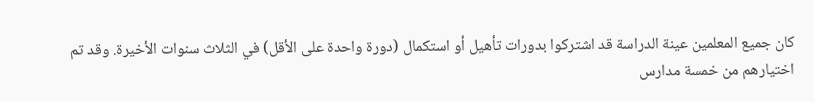كان جميع المعلمين عينة الدراسة قد اشتركوا بدورات تأهيل أو استكمال (دورة واحدة على الأقل) في الثلاث سنوات الأخيرة. وقد تم اختيارهم من خمسة مدارس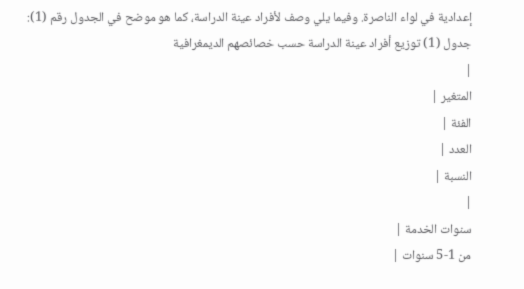إعدادية في لواء الناصرة. وفيما يلي وصف لأفراد عينة الدراسة، كما هو موضح في الجدول رقم (1):
جدول (1) توزيع أفراد عينة الدراسة حسب خصائصهم الديمغرافية
|
المتغير |
الفئة |
العدد |
النسبة |
|
سنوات الخدمة |
من 1-5 سنوات |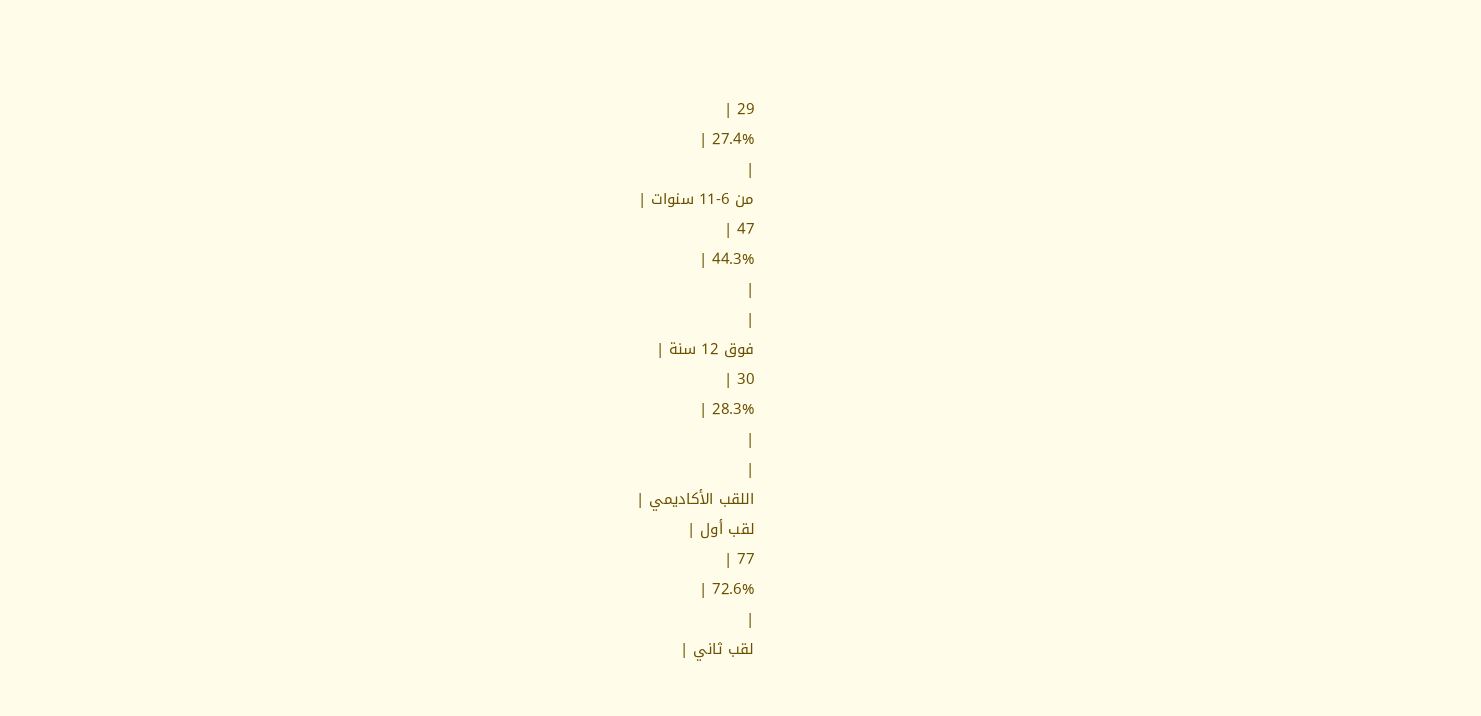29 |
27.4% |
|
من 6-11 سنوات |
47 |
44.3% |
|
|
فوق 12 سنة |
30 |
28.3% |
|
|
اللقب الأكاديمي |
لقب أول |
77 |
72.6% |
|
لقب ثاني |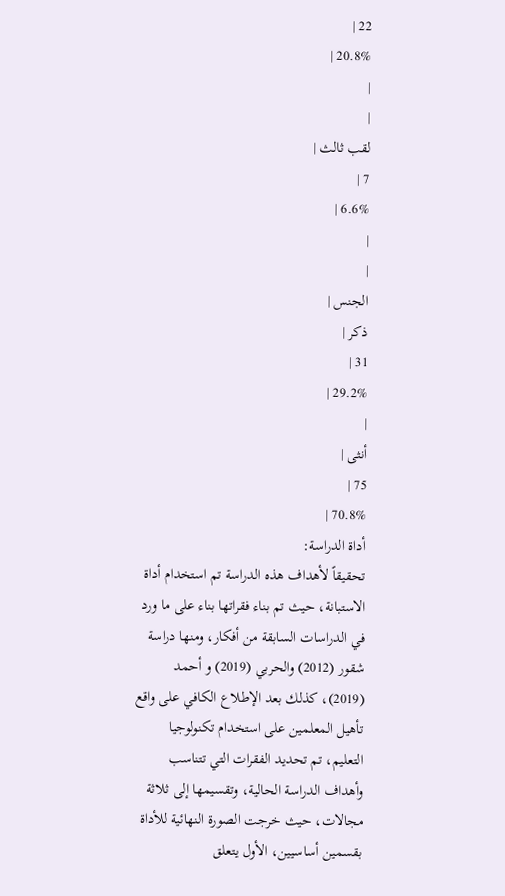22 |
20.8% |
|
|
لقب ثالث |
7 |
6.6% |
|
|
الجنس |
ذكر |
31 |
29.2% |
|
أنثى |
75 |
70.8% |
أداة الدراسة:
تحقيقاً لأهداف هذه الدراسة تم استخدام أداة الاستبانة، حيث تم بناء فقراتها بناء على ما ورد في الدراسات السابقة من أفكار، ومنها دراسة شقور (2012) والحربي (2019) و أحمد (2019)، كذلك بعد الإطلاع الكافي على واقع تأهيل المعلمين على استخدام تكنولوجيا التعليم، تم تحديد الفقرات التي تتناسب وأهداف الدراسة الحالية، وتقسيمها إلى ثلاثة مجالات، حيث خرجت الصورة النهائية للأداة بقسمين أساسيين، الأول يتعلق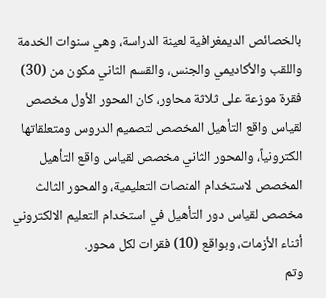بالخصائص الديمغرافية لعينة الدراسة، وهي سنوات الخدمة واللقب والأكاديمي والجنس، والقسم الثاني مكون من (30) فقرة موزعة على ثلاثة محاور، كان المحور الأول مخصص لقياس واقع التأهيل المخصص لتصميم الدروس ومتعلقاتها الكترونياً، والمحور الثاني مخصص لقياس واقع التأهيل المخصص لاستخدام المنصات التعليمية، والمحور الثالث مخصص لقياس دور التأهيل في استخدام التعليم الالكتروني أثناء الأزمات، وبواقع (10) فقرات لكل محور.
وتم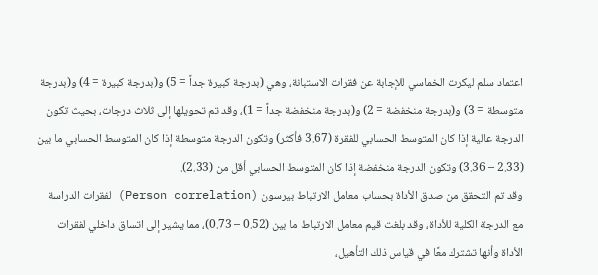اعتماد سلم ليكرت الخماسي للإجابة عن فقرات الاستبانة، وهي (بدرجة كبيرة جداً = 5) و(بدرجة كبيرة = 4) و(بدرجة متوسطة = 3) و(بدرجة منخفضة = 2) و(بدرجة منخفضة جداً = 1)، وقد تم تحويلها إلى ثلاث درجات، بحيث تكون الدرجة عالية إذا كان المتوسط الحسابي للفقرة (3.67 فأكثر) وتكون الدرجة متوسطة إذا كان المتوسط الحسابي ما بين (2.33 – 3.36) وتكون الدرجة منخفضة إذا كان المتوسط الحسابي أقل من (2.33).
وقد تم التحقق من صدق الأداة بحساب معامل الارتباط بيرسون (Person correlation) لفقرات الدراسة مع الدرجة الكلية للأداة، وقد بلغت قيم معامل الارتباط ما بين (0.52 – 0.73)، مما يشير إلى اتساق داخلي لفقرات الأداة وأنها تشترك معًا في قياس ذلك التأهيل،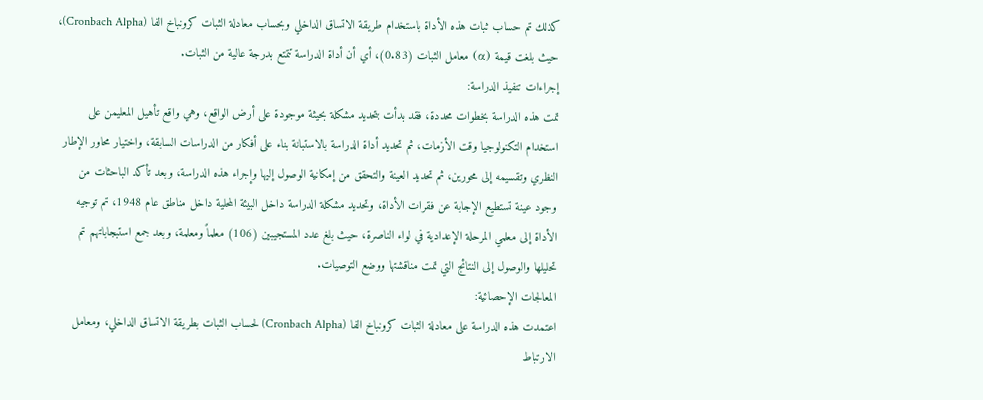كذلك تم حساب ثبات هذه الأداة باستخدام طريقة الاتساق الداخلي وبحساب معادلة الثبات كرونباخ الفا (Cronbach Alpha)، حيث بلغت قيمة (α) معامل الثبات (0.83)، أي أن أداة الدراسة تتمتع بدرجة عالية من الثبات.
إجراءات تنفيذ الدراسة:
تمت هذه الدراسة بخطوات محددة، فقد بدأت بتحديد مشكلة بحيثة موجودة على أرض الواقع، وهي واقع تأهيل المعليمن على استخدام التكنولوجيا وقت الأزمات، ثم تحديد أداة الدراسة بالاستبانة بناء على أفكار من الدراسات السابقة، واختيار محاور الإطار النظري وتقسيمه إلى محورين، ثم تحديد العينة والتحقق من إمكانية الوصول إليها وإجراء هذه الدراسة، وبعد تأكد الباحثات من وجود عينة تستطيع الإجابة عن فقرات الأداة، وتحديد مشكلة الدراسة داخل البيئة المحلية داخل مناطق عام 1948، تم توجيه الأداة إلى معلمي المرحلة الإعدادية في لواء الناصرة، حيث بلغ عدد المستجيبين (106) معلماً ومعلمة، وبعد جمع استبجاباتهم تم تحليلها والوصول إلى النتائج التي تمت مناقشتها ووضع التوصيات.
المعالجات الإحصائية:
اعتمدت هذه الدراسة على معادلة الثبات كرونباخ الفا (Cronbach Alpha) لحساب الثبات بطريقة الاتساق الداخلي، ومعامل الارتباط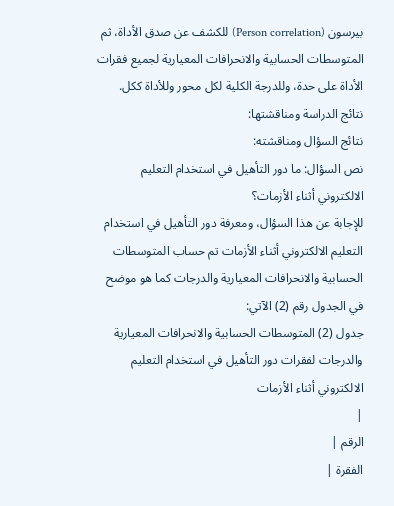بيرسون (Person correlation) للكشف عن صدق الأداة، ثم المتوسطات الحسابية والانحرافات المعيارية لجميع فقرات الأداة على حدة، وللدرجة الكلية لكل محور وللأداة ككل.
نتائج الدراسة ومناقشتها:
نتائج السؤال ومناقشته:
نص السؤال: ما دور التأهيل في استخدام التعليم الالكتروني أثناء الأزمات؟
للإجابة عن هذا السؤال، ومعرفة دور التأهيل في استخدام التعليم الالكتروني أثناء الأزمات تم حساب المتوسطات الحسابية والانحرافات المعيارية والدرجات كما هو موضح في الجدول رقم (2) الآتي:
جدول (2) المتوسطات الحسابية والانحرافات المعيارية والدرجات لفقرات دور التأهيل في استخدام التعليم الالكتروني أثناء الأزمات
|
الرقم |
الفقرة |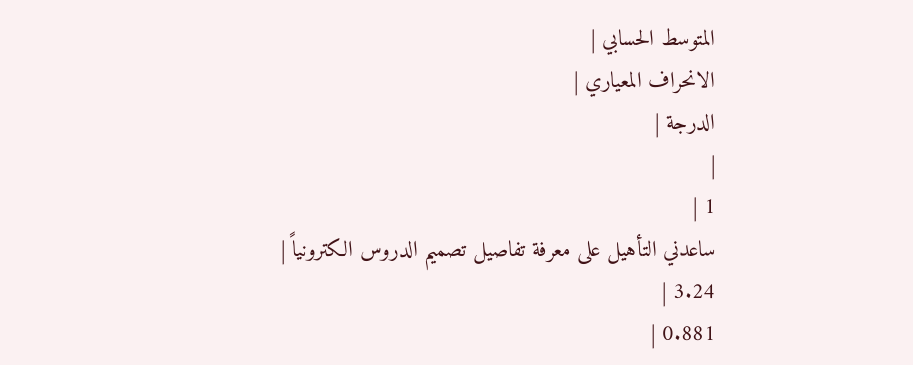المتوسط الحسابي |
الانحراف المعياري |
الدرجة |
|
1 |
ساعدني التأهيل على معرفة تفاصيل تصميم الدروس الكترونياً |
3.24 |
0.881 |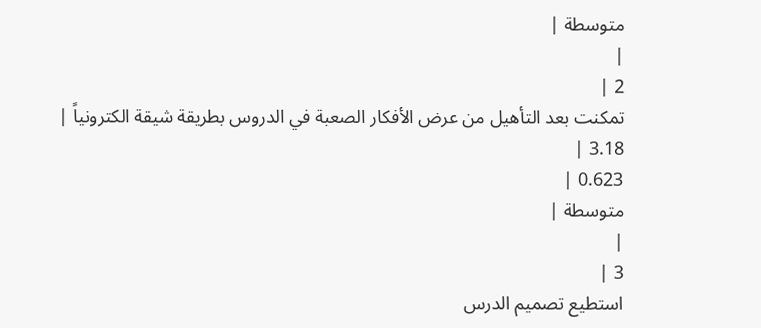متوسطة |
|
2 |
تمكنت بعد التأهيل من عرض الأفكار الصعبة في الدروس بطريقة شيقة الكترونياً |
3.18 |
0.623 |
متوسطة |
|
3 |
استطيع تصميم الدرس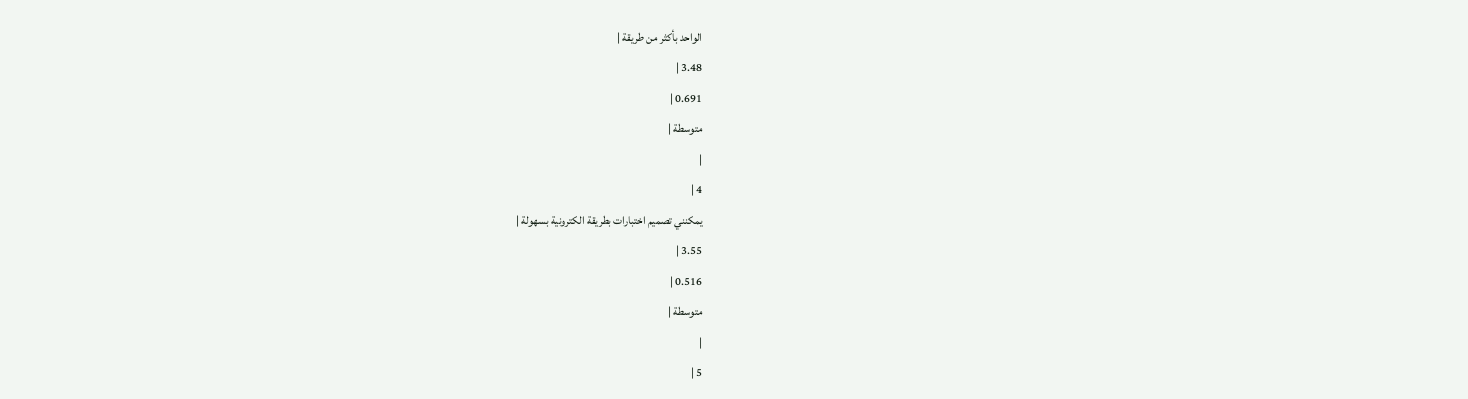الواحد بأكثر من طريقة |
3.48 |
0.691 |
متوسطة |
|
4 |
يمكنني تصميم اختبارات بطريقة الكترونية بسهولة |
3.55 |
0.516 |
متوسطة |
|
5 |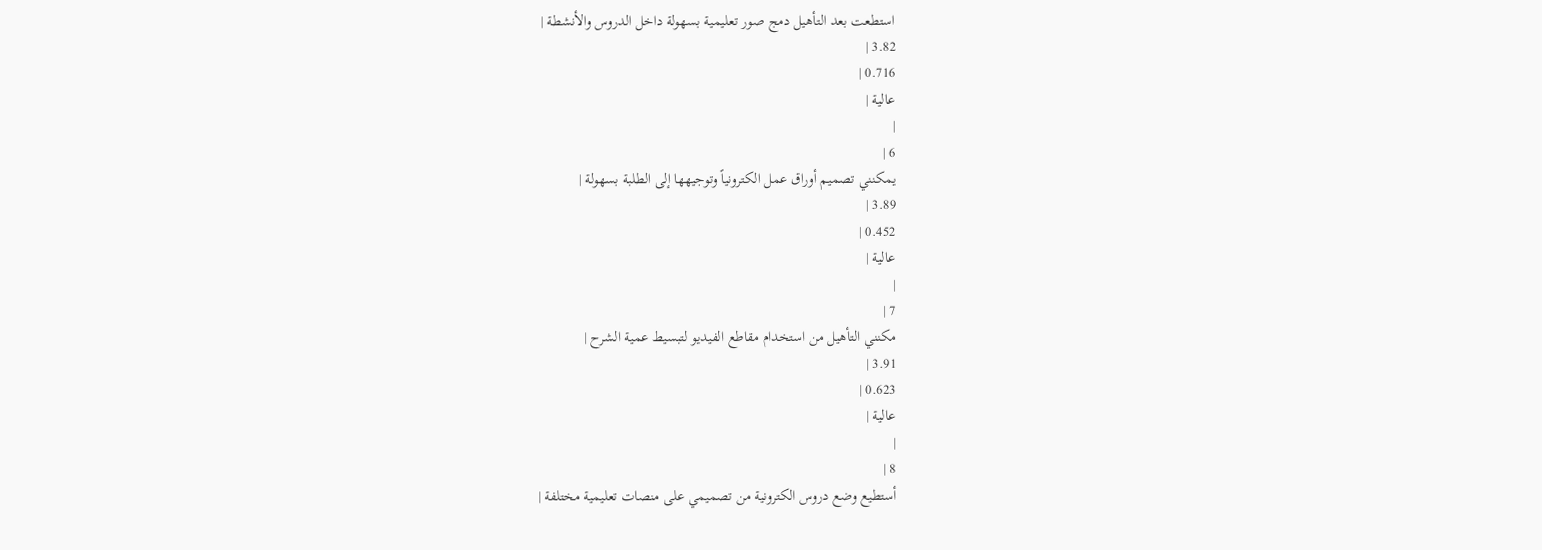استطعت بعد التأهيل دمج صور تعليمية بسهولة داخل الدروس والأنشطة |
3.82 |
0.716 |
عالية |
|
6 |
يمكنني تصميم أوراق عمل الكترونياً وتوجيهها إلى الطلبة بسهولة |
3.89 |
0.452 |
عالية |
|
7 |
مكنني التأهيل من استخدام مقاطع الفيديو لتبسيط عمية الشرح |
3.91 |
0.623 |
عالية |
|
8 |
أستطيع وضع دروس الكترونية من تصميمي على منصات تعليمية مختلفة |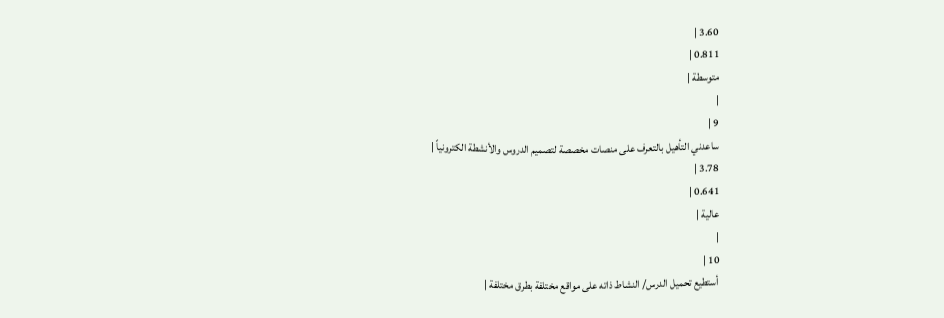3.60 |
0.811 |
متوسطة |
|
9 |
ساعدني التأهيل بالتعرف على منصات مخصصة لتصميم الدروس والأنشطة الكترونياً |
3.78 |
0.641 |
عالية |
|
10 |
أستطيع تحميل الدرس/ النشاط ذاته على مواقع مختلفة بطرق مختلفة |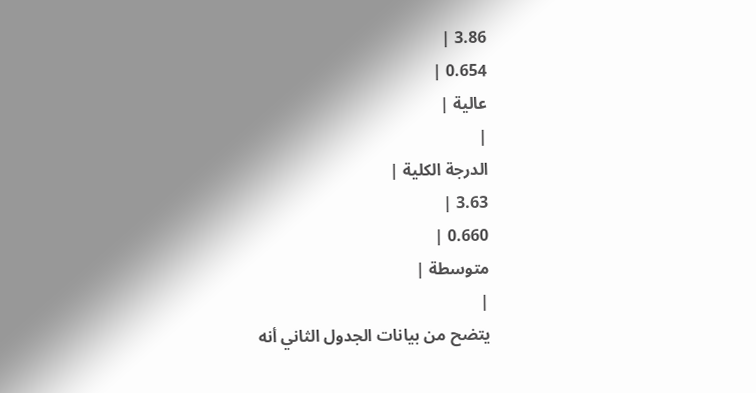3.86 |
0.654 |
عالية |
|
الدرجة الكلية |
3.63 |
0.660 |
متوسطة |
|
يتضح من بيانات الجدول الثاني أنه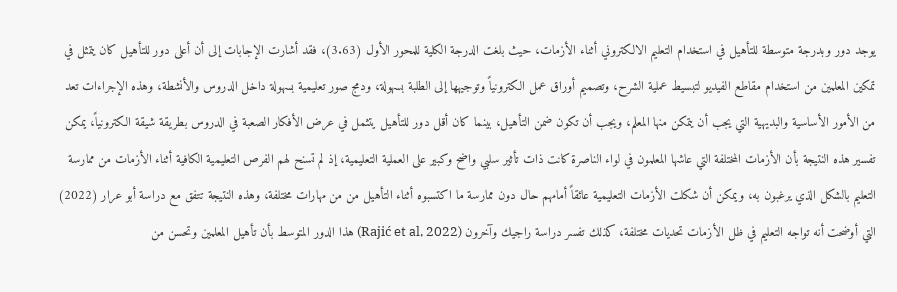يوجد دور وبدرجة متوسطة للتأهيل في استخدام التعليم الالكتروني أثناء الأزمات، حيث بلغت الدرجة الكلية للمحور الأول (3.63)، فقد أشارت الإجابات إلى أن أعلى دور للتأهيل كان يتمثل في تمكين المعلمين من استخدام مقاطع الفيديو لتبسيط عملية الشرح، وتصميم أوراق عمل الكترونياً وتوجيهها إلى الطلبة بسهولة، ودمج صور تعليمية بسهولة داخل الدروس والأنشطة، وهذه الإجراءات تعد من الأمور الأساسية والبديهية التي يجب أن يتمكن منها المعلم، ويجب أن تكون ضمن التأهيل، بينما كان أقل دور للتأهيل يتثمل في عرض الأفكار الصعبة في الدروس بطريقة شيقة الكترونياً، يمكن تفسير هذه النتيجة بأن الأزمات المختلفة التي عاشها المعلمون في لواء الناصرة كانت ذات تأثير سلبي واضح وكبير على العملية التعليمية، إذ لم تسنح لهم الفرص التعليمية الكافية أثناء الأزمات من ممارسة التعليم بالشكل الذي يرغبون به، ويمكن أن شكلت الأزمات التعليمية عائقاً أمامهم حال دون ممارسة ما اكتسبوه أثناء التأهيل من من مهارات مختلفة، وهذه النتيجة تتفق مع دراسة أبو عرار (2022) التي أوضحت أنه تواجه التعليم في ظل الأزمات تحديات مختلفة، كذلك تفسر دراسة راجيك وآخرون (Rajić et al, 2022) هذا الدور المتوسط بأن تأهيل المعلمين وتحسن من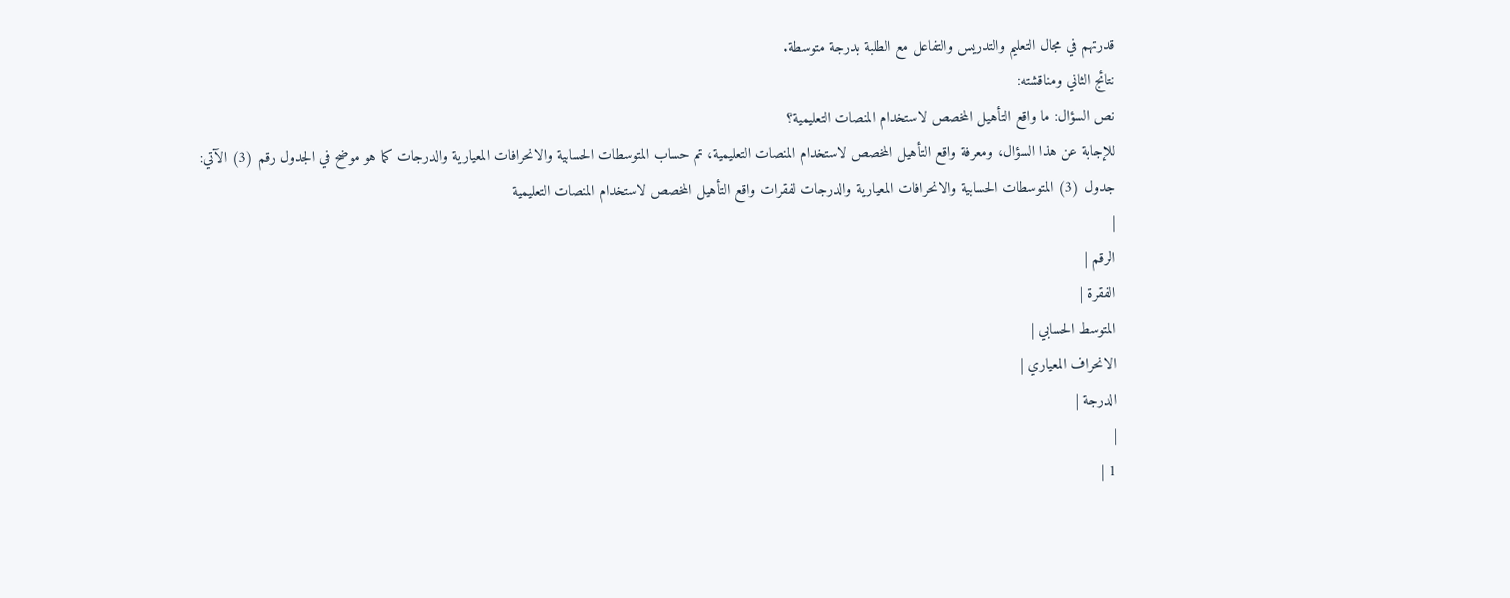قدرتهم في مجال التعليم والتدريس والتفاعل مع الطلبة بدرجة متوسطة.
نتائج الثاني ومناقشته:
نص السؤال: ما واقع التأهيل المخصص لاستخدام المنصات التعليمية؟
للإجابة عن هذا السؤال، ومعرفة واقع التأهيل المخصص لاستخدام المنصات التعليمية، تم حساب المتوسطات الحسابية والانحرافات المعيارية والدرجات كما هو موضح في الجدول رقم (3) الآتي:
جدول (3) المتوسطات الحسابية والانحرافات المعيارية والدرجات لفقرات واقع التأهيل المخصص لاستخدام المنصات التعليمية
|
الرقم |
الفقرة |
المتوسط الحسابي |
الانحراف المعياري |
الدرجة |
|
1 |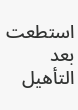استطعت بعد التأهيل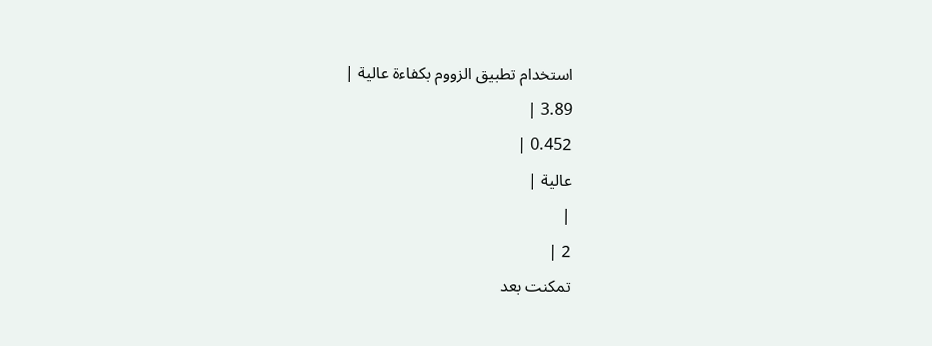استخدام تطبيق الزووم بكفاءة عالية |
3.89 |
0.452 |
عالية |
|
2 |
تمكنت بعد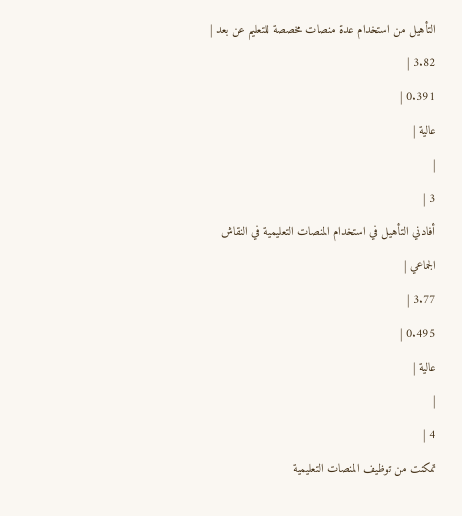التأهيل من استخدام عدة منصات مخصصة للتعليم عن بعد |
3.82 |
0.391 |
عالية |
|
3 |
أفادني التأهيل في استخدام المنصات التعليمية في النقاش الجماعي |
3.77 |
0.495 |
عالية |
|
4 |
تمكنت من توظيف المنصات التعليمية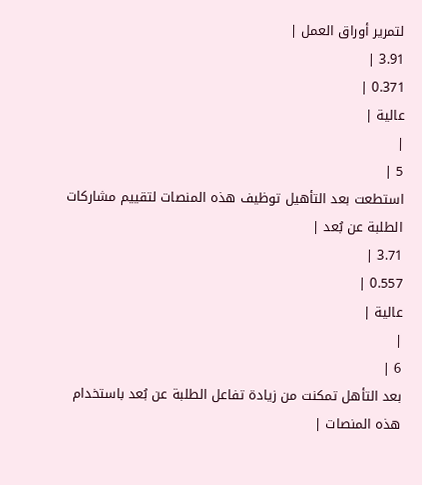لتمرير أوراق العمل |
3.91 |
0.371 |
عالية |
|
5 |
استطعت بعد التأهيل توظيف هذه المنصات لتقييم مشاركات الطلبة عن بُعد |
3.71 |
0.557 |
عالية |
|
6 |
بعد التأهل تمكنت من زيادة تفاعل الطلبة عن بُعد باستخدام هذه المنصات |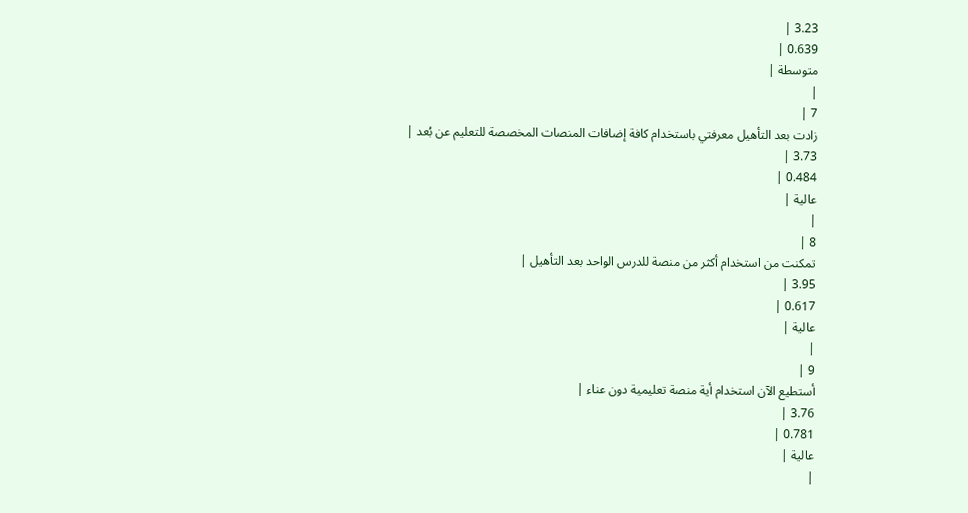3.23 |
0.639 |
متوسطة |
|
7 |
زادت بعد التأهيل معرفتي باستخدام كافة إضافات المنصات المخصصة للتعليم عن بُعد |
3.73 |
0.484 |
عالية |
|
8 |
تمكنت من استخدام أكثر من منصة للدرس الواحد بعد التأهيل |
3.95 |
0.617 |
عالية |
|
9 |
أستطيع الآن استخدام أية منصة تعليمية دون عناء |
3.76 |
0.781 |
عالية |
|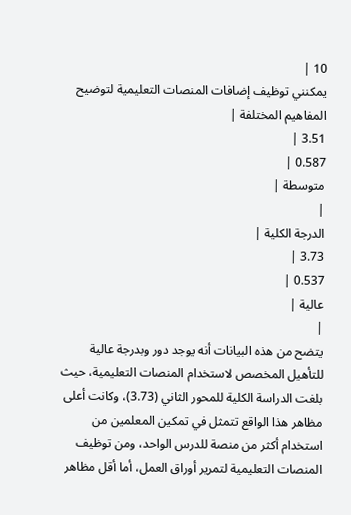10 |
يمكنني توظيف إضافات المنصات التعليمية لتوضيح المفاهيم المختلفة |
3.51 |
0.587 |
متوسطة |
|
الدرجة الكلية |
3.73 |
0.537 |
عالية |
|
يتضح من هذه البيانات أنه يوجد دور وبدرجة عالية للتأهيل المخصص لاستخدام المنصات التعليمية، حيث بلغت الدراسة الكلية للمحور الثاني (3.73)، وكانت أعلى مظاهر هذا الواقع تتمثل في تمكين المعلمين من استخدام أكثر من منصة للدرس الواحد، ومن توظيف المنصات التعليمية لتمرير أوراق العمل، أما أقل مظاهر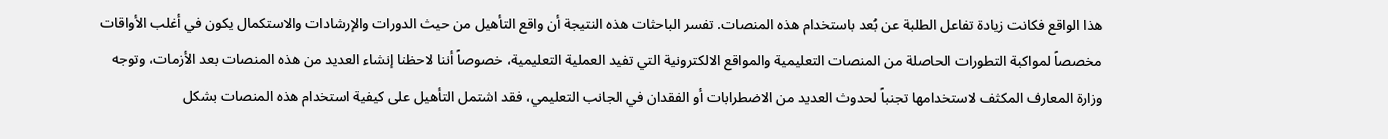هذا الواقع فكانت زيادة تفاعل الطلبة عن بُعد باستخدام هذه المنصات. تفسر الباحثات هذه النتيجة أن واقع التأهيل من حيث الدورات والإرشادات والاستكمال يكون في أغلب الأواقات مخصصاً لمواكبة التطورات الحاصلة من المنصات التعليمية والمواقع الالكترونية التي تفيد العملية التعليمية، خصوصاً أننا لاحظنا إنشاء العديد من هذه المنصات بعد الأزمات، وتوجه وزارة المعارف المكثف لاستخدامها تجنباً لحدوث العديد من الاضطرابات أو الفقدان في الجانب التعليمي، فقد اشتمل التأهيل على كيفية استخدام هذه المنصات بشكل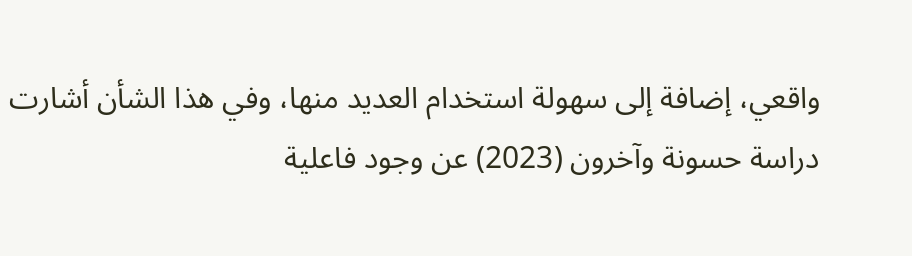واقعي، إضافة إلى سهولة استخدام العديد منها، وفي هذا الشأن أشارت دراسة حسونة وآخرون (2023) عن وجود فاعلية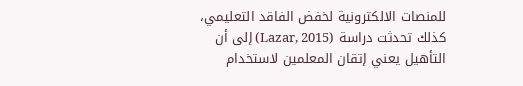للمنصات الالكترونية لخفض الفاقد التعليمي، كذلك تحدثت دراسة (Lazar, 2015) إلى أن التأهيل يعني إتقان المعلمين لاستخدام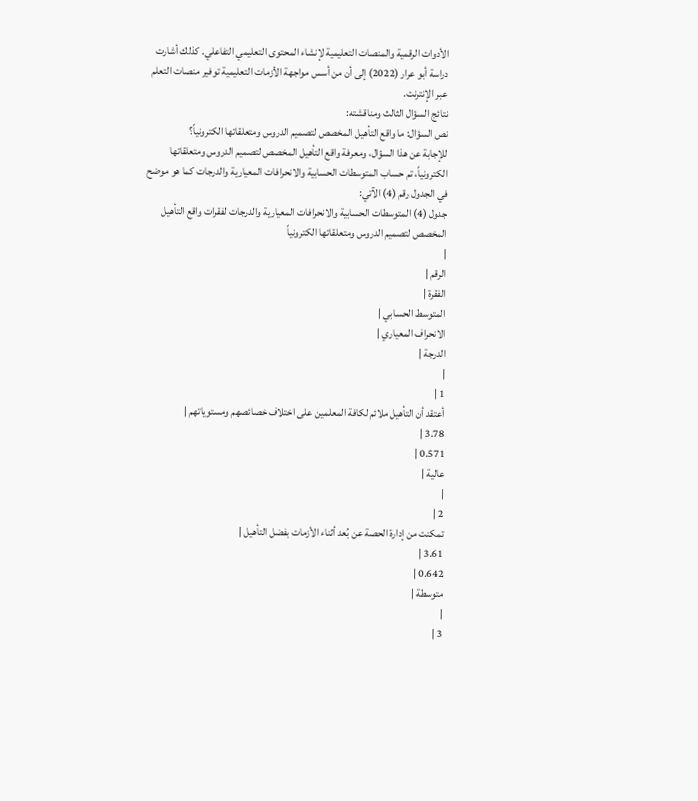الأدوات الرقمية والمنصات التعليمية لإنشاء المحتوى التعليمي التفاعلي. كذلك أشارت دراسة أبو عرار (2022) إلى أن من أسس مواجهة الأزمات التعليمية توفير منصات التعلم عبر الإنترنت.
نتائج السؤال الثالث ومناقشته:
نص السؤال: ما واقع التأهيل المخصص لتصميم الدروس ومتعلقاتها الكترونياً؟
للإجابة عن هذا السؤال، ومعرفة واقع التأهيل المخصص لتصميم الدروس ومتعلقاتها الكترونياً، تم حساب المتوسطات الحسابية والانحرافات المعيارية والدرجات كما هو موضح في الجدول رقم (4) الآتي:
جدول (4) المتوسطات الحسابية والانحرافات المعيارية والدرجات لفقرات واقع التأهيل المخصص لتصميم الدروس ومتعلقاتها الكترونياً
|
الرقم |
الفقرة |
المتوسط الحسابي |
الانحراف المعياري |
الدرجة |
|
1 |
أعتقد أن التأهيل ملائم لكافة المعلمين على اختلاف خصائصهم ومستوياتهم |
3.78 |
0.571 |
عالية |
|
2 |
تمكنت من إدارة الحصة عن بُعد أثناء الأزمات بفضل التأهيل |
3.61 |
0.642 |
متوسطة |
|
3 |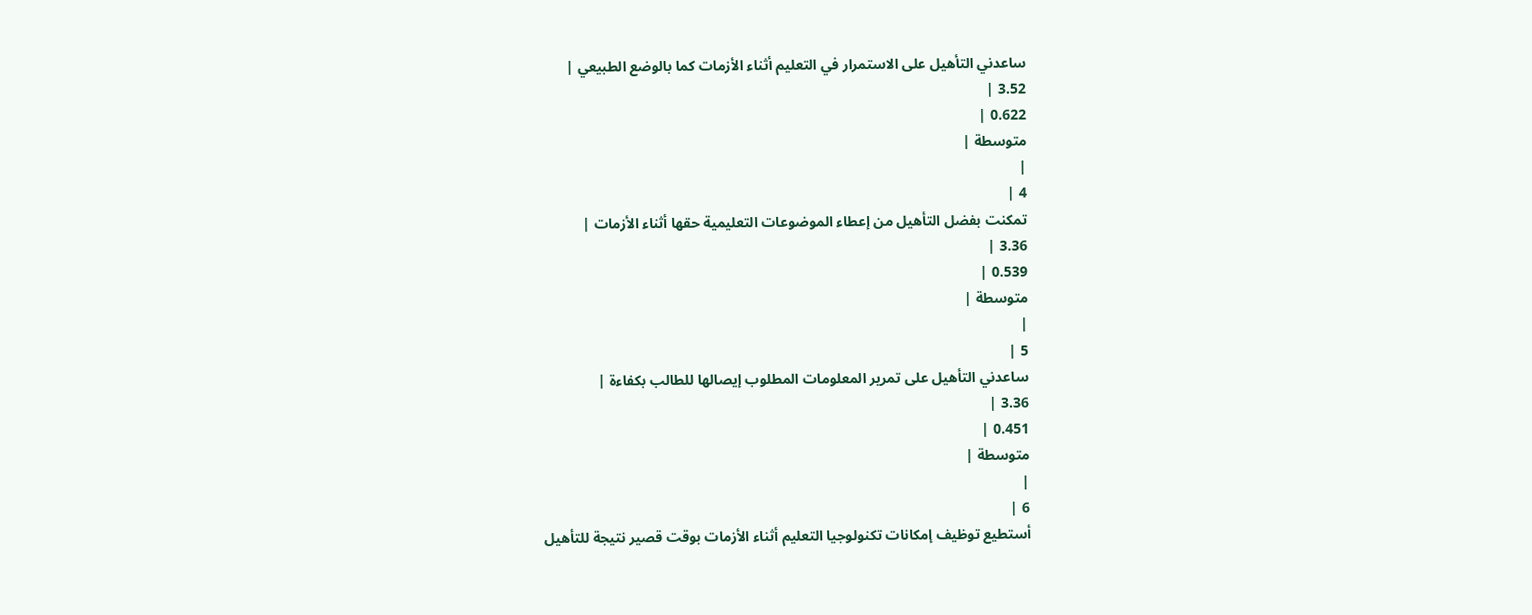ساعدني التأهيل على الاستمرار في التعليم أثناء الأزمات كما بالوضع الطبيعي |
3.52 |
0.622 |
متوسطة |
|
4 |
تمكنت بفضل التأهيل من إعطاء الموضوعات التعليمية حقها أثناء الأزمات |
3.36 |
0.539 |
متوسطة |
|
5 |
ساعدني التأهيل على تمرير المعلومات المطلوب إيصالها للطالب بكفاءة |
3.36 |
0.451 |
متوسطة |
|
6 |
أستطيع توظيف إمكانات تكنولوجيا التعليم أثناء الأزمات بوقت قصير نتيجة للتأهيل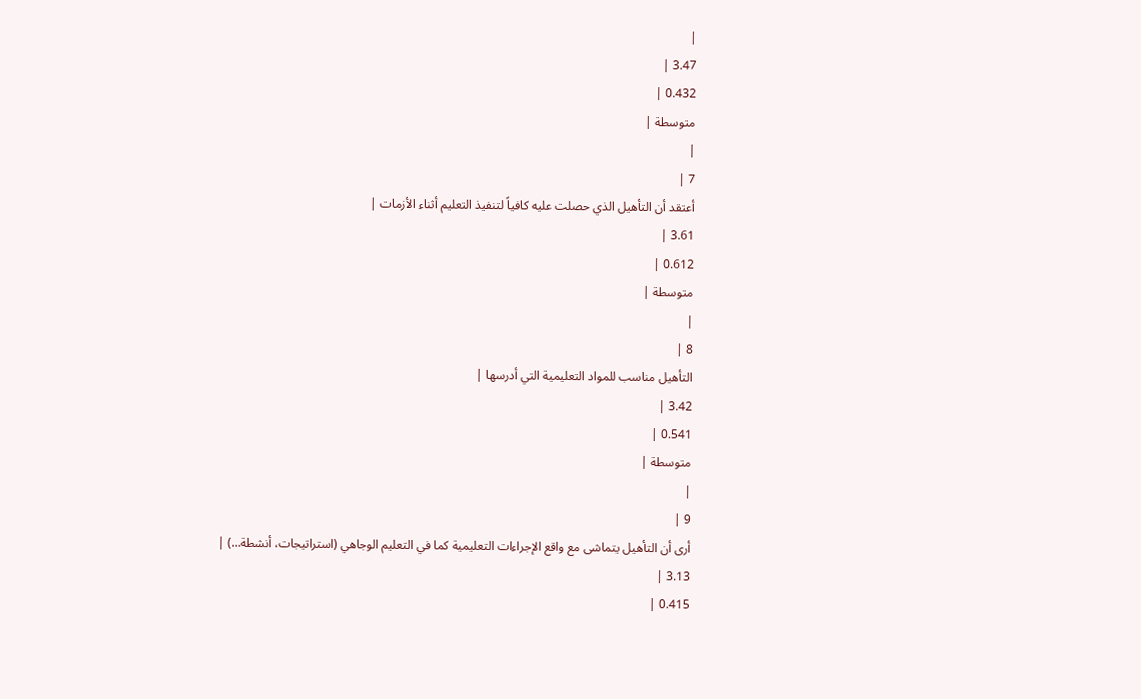|
3.47 |
0.432 |
متوسطة |
|
7 |
أعتقد أن التأهيل الذي حصلت عليه كافياً لتنفيذ التعليم أثناء الأزمات |
3.61 |
0.612 |
متوسطة |
|
8 |
التأهيل مناسب للمواد التعليمية التي أدرسها |
3.42 |
0.541 |
متوسطة |
|
9 |
أرى أن التأهيل يتماشى مع واقع الإجراءات التعليمية كما في التعليم الوجاهي (استراتيجات، أنشطة…) |
3.13 |
0.415 |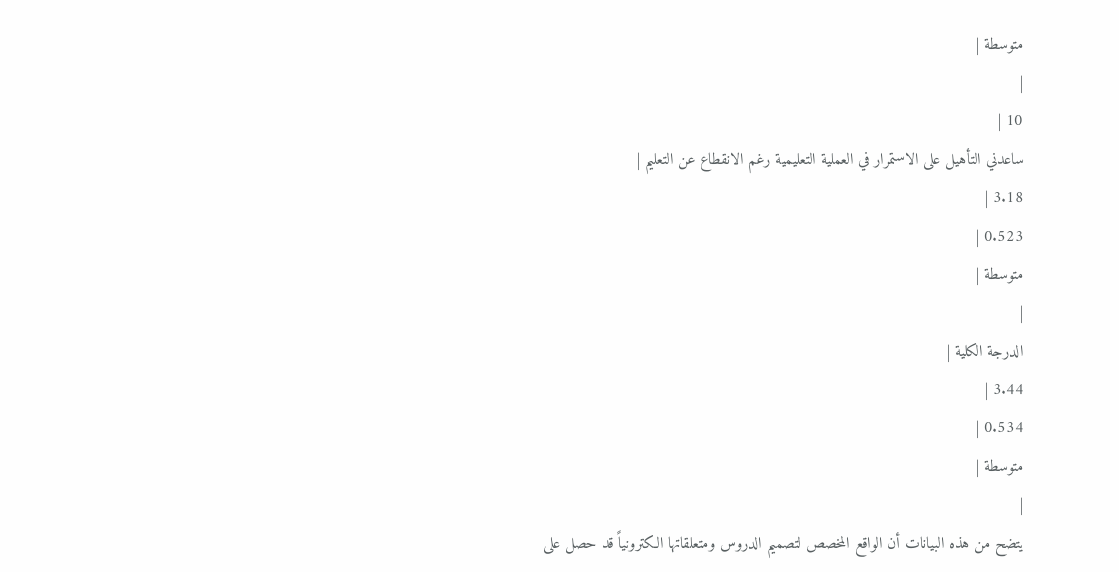متوسطة |
|
10 |
ساعدني التأهيل على الاستمرار في العملية التعليمية رغم الانقطاع عن التعليم |
3.18 |
0.523 |
متوسطة |
|
الدرجة الكلية |
3.44 |
0.534 |
متوسطة |
|
يتضح من هذه البيانات أن الواقع المخصص لتصميم الدروس ومتعلقاتها الكترونياً قد حصل على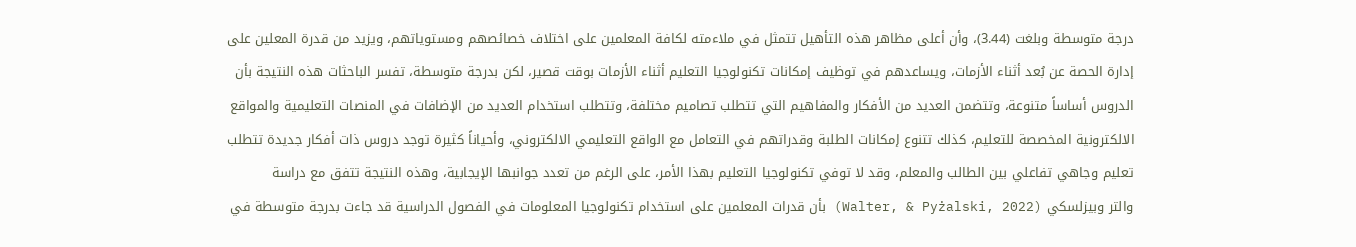درجة متوسطة وبلغت (3.44)، وأن أعلى مظاهر هذه التأهيل تتمثل في ملاءمته لكافة المعلمين على اختلاف خصائصهم ومستوياتهم، ويزيد من قدرة المعلين على إدارة الحصة عن بُعد أثناء الأزمات، ويساعدهم في توظيف إمكانات تكنولوجيا التعليم أثناء الأزمات بوقت قصير، لكن بدرجة متوسطة، تفسر الباحثات هذه النتيجة بأن الدروس أساساً متنوعة، وتتضمن العديد من الأفكار والمفاهيم التي تتطلب تصاميم مختلفة، وتتطلب استخدام العديد من الإضافات في المنصات التعليمية والمواقع الالكترونية المخصصة للتعليم، كذلك تتنوع إمكانات الطلبة وقدراتهم في التعامل مع الواقع التعليمي الالكتروني، وأحياناً كثيرة توجد دروس ذات أفكار جديدة تتطلب تعليم وجاهي تفاعلي بين الطالب والمعلم، وقد لا توفي تكنولوجيا التعليم بهذا الأمر، على الرغم من تعدد جوانبها الإيجابية، وهذه النتيجة تتفق مع دراسة
والتر وبيزلسكي (Walter, & Pyżalski, 2022) بأن قدرات المعلمين على استخدام تكنولوجيا المعلومات في الفصول الدراسية قد جاءت بدرجة متوسطة في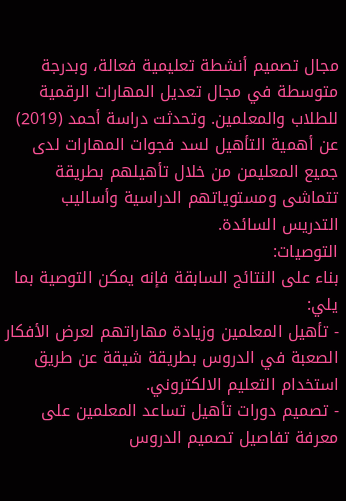مجال تصميم أنشطة تعليمية فعالة، وبدرجة متوسطة في مجال تعديل المهارات الرقمية للطلاب والمعلمين. وتحدثت دراسة أحمد (2019) عن أهمية التأهيل لسد فجوات المهارات لدى جميع المعليمن من خلال تأهيلهم بطريقة تتماشى ومستوياتهم الدراسية وأساليب التدريس السائدة.
التوصيات:
بناء على النتائج السابقة فإنه يمكن التوصية بما يلي:
- تأهيل المعلمين وزيادة مهاراتهم لعرض الأفكار الصعبة في الدروس بطريقة شيقة عن طريق استخدام التعليم الالكتروني.
- تصميم دورات تأهيل تساعد المعلمين على معرفة تفاصيل تصميم الدروس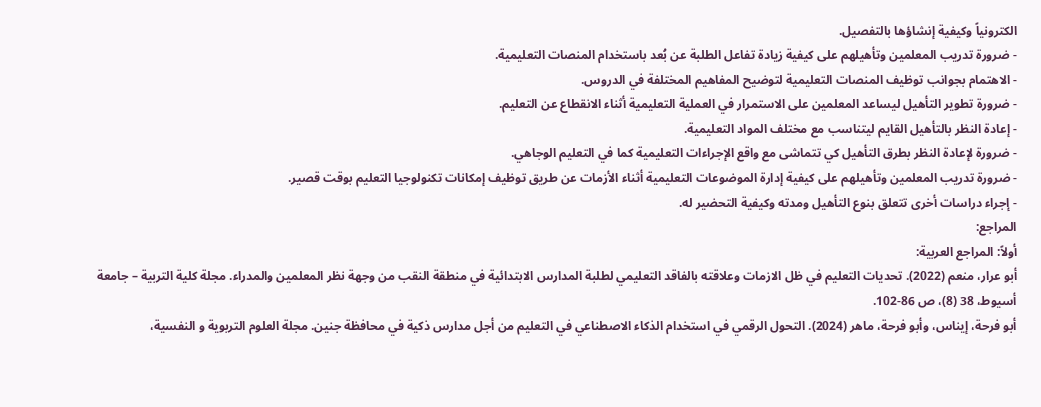الكترونياً وكيفية إنشاؤها بالتفصيل.
- ضرورة تدريب المعلمين وتأهيلهم على كيفية زيادة تفاعل الطلبة عن بُعد باستخدام المنصات التعليمية.
- الاهتمام بجوانب توظيف المنصات التعليمية لتوضيح المفاهيم المختلفة في الدروس.
- ضرورة تطوير التأهيل ليساعد المعلمين على الاستمرار في العملية التعليمية أثناء الانقطاع عن التعليم.
- إعادة النظر بالتأهيل القايم ليتناسب مع مختلف المواد التعليمية.
- ضرورة لإعادة النظر بطرق التأهيل كي تتماشى مع واقع الإجراءات التعليمية كما في التعليم الوجاهي.
- ضرورة تدريب المعلمين وتأهيلهم على كيفية إدارة الموضوعات التعليمية أثناء الأزمات عن طريق توظيف إمكانات تكنولوجيا التعليم بوقت قصير.
- إجراء دراسات أخرى تتعلق بنوع التأهيل ومدته وكيفية التحضير له.
المراجع:
أولاً: المراجع العربية:
أبو عرار، منعم (2022). تحديات التعليم في ظل الازمات وعلاقته بالفاقد التعليمي لطلبة المدارس الابتدائية في منطقة النقب من وجهة نظر المعلمين والمدراء. مجلة کلية التربية – جامعة أسيوط، 38 (8)، ص 86-102.
أبو فرحة، إيناس، وأبو فرحة، ماهر (2024). التحول الرقمي في استخدام الذكاء الاصطناعي في التعليم من أجل مدارس ذكية في محافظة جنين. مجلة العلوم التربوية و النفسية،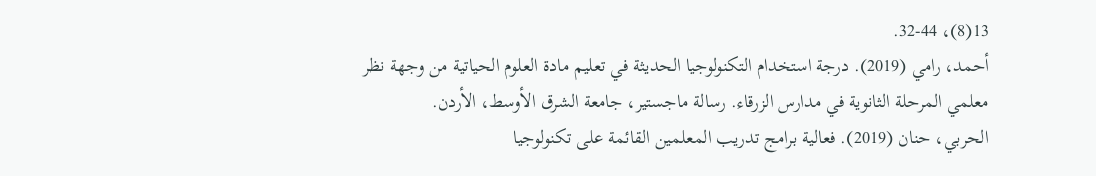13(8)، 32-44.
أحمد، رامي (2019). درجة استخدام التكنولوجيا الحديثة في تعليم مادة العلوم الحياتية من وجهة نظر معلمي المرحلة الثانوية في مدارس الزرقاء. رسالة ماجستير، جامعة الشرق الأوسط، الأردن.
الحربي، حنان (2019). فعالية برامج تدريب المعلمين القائمة على تكنولوجيا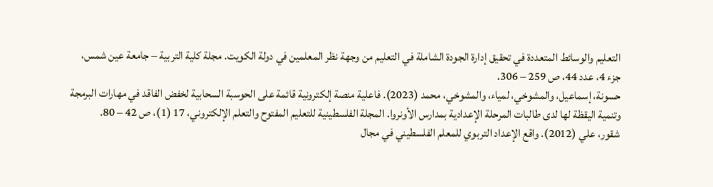التعليم والوسائط المتعددة في تحقيق إدارة الجودة الشاملة في التعليم من وجهة نظر المعلمين في دولة الكويت. مجلة كلية التربية – جامعة عين شمس، جزء 4، عدد 44، ص 259 – 306.
حسونة، إسماعيل، والمشوخي، لمياء، والمشوخي، محمد (2023). فاعلية منصة إلكترونية قائمة على الحوسبة السحابية لخفض الفاقد في مهارات البرمجة وتنمية اليقظة لها لدى طالبات المرحلة الإعدادية بمدارس الأونروا. المجلة الفلسطينية للتعليم المفتوح والتعلم الإلكتروني، 17 (1)، ص 42 – 80.
شقور، علي (2012). واقع الإعداد التربوي للمعلم الفلسطيني في مجال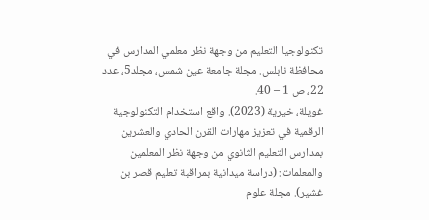تكنولوجيا التعليم من وجهة نظر معلمي المدارس في محافظة نابلس. مجلة جامعة عين شمس، مجلد5، عدد 22، ص 1 – 40.
غويلة، خيرية (2023). واقع استخدام التكنولوجية الرقمية في تعزيز مهارات القرن الحادي والعشرين بمدارس التعليم الثانوي من وجهة نظر المعلمين والمعلمات: (دراسة ميدانية بمراقبة تعليم قصر بن غشير). مجلة علوم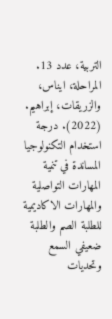التربية، عدد 13.
المراحلة، ايناس، والزريقات، إبراهيم. (2022). درجة استخدام التكنولوجيا المساندة في تنمية المهارات التواصلية والمهارات الاكاديمية للطلبة الصم والطلبة ضعيفي السمع وتحديات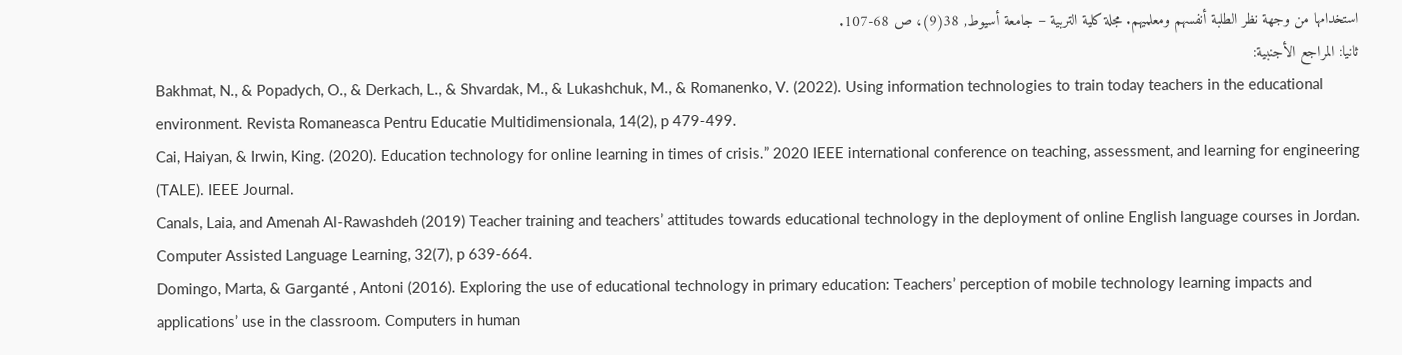استخدامها من وجهة نظر الطلبة أنفسهم ومعلميهم. مجلة کلية التربية – جامعة أسيوط, 38(9)، ص 68-107.
ثانيا: المراجع الأجنبية:
Bakhmat, N., & Popadych, O., & Derkach, L., & Shvardak, M., & Lukashchuk, M., & Romanenko, V. (2022). Using information technologies to train today teachers in the educational environment. Revista Romaneasca Pentru Educatie Multidimensionala, 14(2), p 479-499.
Cai, Haiyan, & Irwin, King. (2020). Education technology for online learning in times of crisis.” 2020 IEEE international conference on teaching, assessment, and learning for engineering (TALE). IEEE Journal.
Canals, Laia, and Amenah Al-Rawashdeh (2019) Teacher training and teachers’ attitudes towards educational technology in the deployment of online English language courses in Jordan. Computer Assisted Language Learning, 32(7), p 639-664.
Domingo, Marta, & Garganté , Antoni (2016). Exploring the use of educational technology in primary education: Teachers’ perception of mobile technology learning impacts and applications’ use in the classroom. Computers in human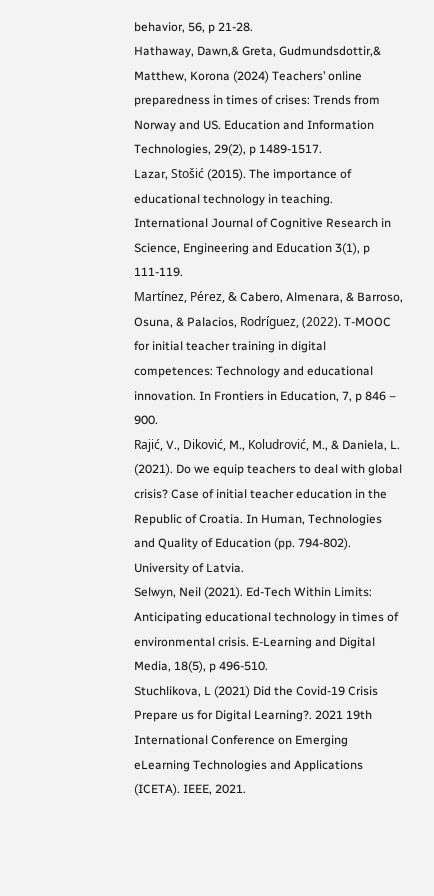behavior, 56, p 21-28.
Hathaway, Dawn,& Greta, Gudmundsdottir,& Matthew, Korona (2024) Teachers’ online preparedness in times of crises: Trends from Norway and US. Education and Information Technologies, 29(2), p 1489-1517.
Lazar, Stošić (2015). The importance of educational technology in teaching. International Journal of Cognitive Research in Science, Engineering and Education 3(1), p 111-119.
Martínez, Pérez, & Cabero, Almenara, & Barroso, Osuna, & Palacios, Rodríguez, (2022). T-MOOC for initial teacher training in digital competences: Technology and educational innovation. In Frontiers in Education, 7, p 846 – 900.
Rajić, V., Diković, M., Koludrović, M., & Daniela, L. (2021). Do we equip teachers to deal with global crisis? Case of initial teacher education in the Republic of Croatia. In Human, Technologies and Quality of Education (pp. 794-802). University of Latvia.
Selwyn, Neil (2021). Ed-Tech Within Limits: Anticipating educational technology in times of environmental crisis. E-Learning and Digital Media, 18(5), p 496-510.
Stuchlikova, L (2021) Did the Covid-19 Crisis Prepare us for Digital Learning?. 2021 19th International Conference on Emerging eLearning Technologies and Applications (ICETA). IEEE, 2021.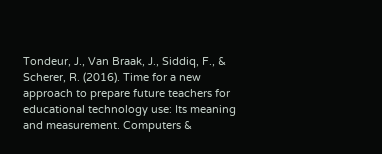Tondeur, J., Van Braak, J., Siddiq, F., & Scherer, R. (2016). Time for a new approach to prepare future teachers for educational technology use: Its meaning and measurement. Computers &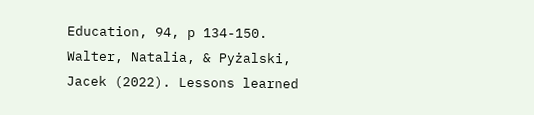Education, 94, p 134-150.
Walter, Natalia, & Pyżalski, Jacek (2022). Lessons learned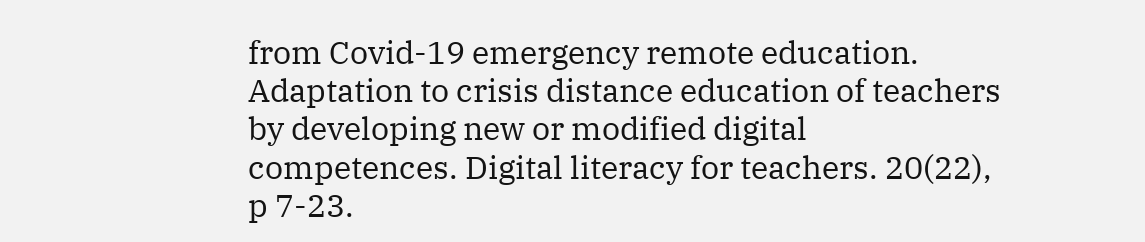from Covid-19 emergency remote education. Adaptation to crisis distance education of teachers by developing new or modified digital competences. Digital literacy for teachers. 20(22), p 7-23.